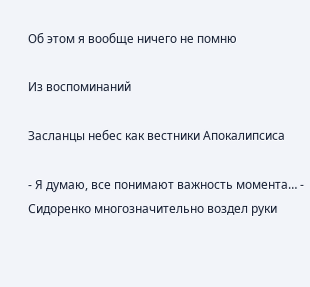Об этом я вообще ничего не помню

Из воспоминаний

Засланцы небес как вестники Апокалипсиса

- Я думаю, все понимают важность момента… - Сидоренко многозначительно воздел руки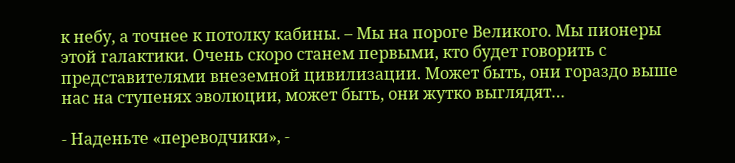к небу, а точнее к потолку кабины. – Мы на пороге Великого. Мы пионеры этой галактики. Очень скоро станем первыми, кто будет говорить с представителями внеземной цивилизации. Может быть, они гораздо выше нас на ступенях эволюции, может быть, они жутко выглядят…

- Наденьте «переводчики», -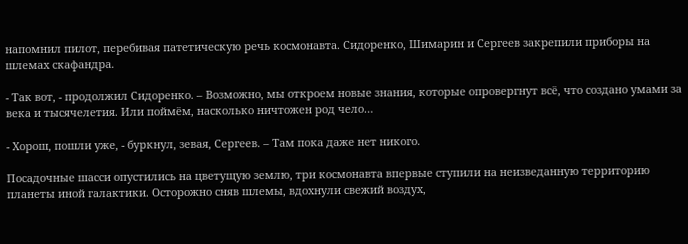напомнил пилот, перебивая патетическую речь космонавта. Сидоренко, Шимарин и Сергеев закрепили приборы на шлемах скафандра.

- Так вот, - продолжил Сидоренко. – Возможно, мы откроем новые знания, которые опровергнут всё, что создано умами за века и тысячелетия. Или поймём, насколько ничтожен род чело…

- Хорош, пошли уже, - буркнул, зевая, Сергеев. – Там пока даже нет никого.

Посадочные шасси опустились на цветущую землю, три космонавта впервые ступили на неизведанную территорию планеты иной галактики. Осторожно сняв шлемы, вдохнули свежий воздух,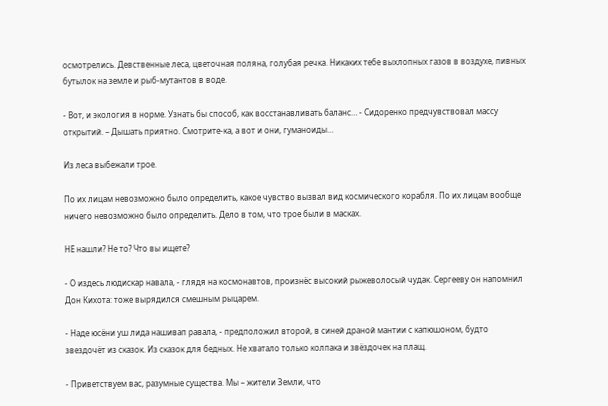осмотрелись. Девственные леса, цветочная поляна, голубая речка. Никаких тебе выхлопных газов в воздухе, пивных бутылок на земле и рыб-мутантов в воде.

- Вот, и экология в норме. Узнать бы способ, как восстанавливать баланс… - Сидоренко предчувствовал массу открытий. – Дышать приятно. Смотрите-ка, а вот и они, гуманоиды…

Из леса выбежали трое.

По их лицам невозможно было определить, какое чувство вызвал вид космического корабля. По их лицам вообще ничего невозможно было определить. Дело в том, что трое были в масках.

НЕ нашли? Не то? Что вы ищете?

- О издесь людискар навала, - глядя на космонавтов, произнёс высокий рыжеволосый чудак. Сергееву он напомнил Дон Кихота: тоже вырядился смешным рыцарем.

- Наде юсёни уш лида нашивап равала, - предположил второй, в синей драной мантии с капюшоном, будто звездочёт из сказок. Из сказок для бедных. Не хватало только колпака и звёздочек на плащ.

- Приветствуем вас, разумные существа. Мы – жители Земли, что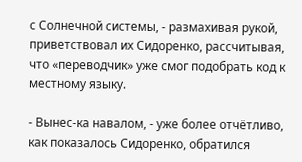с Солнечной системы, - размахивая рукой, приветствовал их Сидоренко, рассчитывая, что «переводчик» уже смог подобрать код к местному языку.

- Вынес-ка навалом, - уже более отчётливо, как показалось Сидоренко, обратился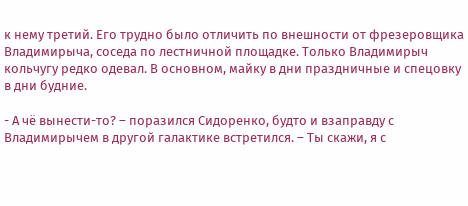к нему третий. Его трудно было отличить по внешности от фрезеровщика Владимирыча, соседа по лестничной площадке. Только Владимирыч кольчугу редко одевал. В основном, майку в дни праздничные и спецовку в дни будние.

- А чё вынести-то? – поразился Сидоренко, будто и взаправду с Владимирычем в другой галактике встретился. – Ты скажи, я с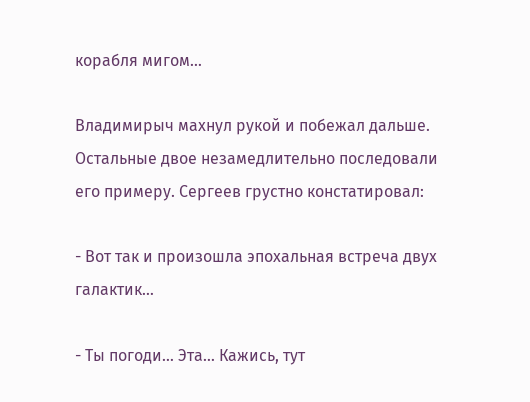корабля мигом…

Владимирыч махнул рукой и побежал дальше. Остальные двое незамедлительно последовали его примеру. Сергеев грустно констатировал:

- Вот так и произошла эпохальная встреча двух галактик…

- Ты погоди… Эта… Кажись, тут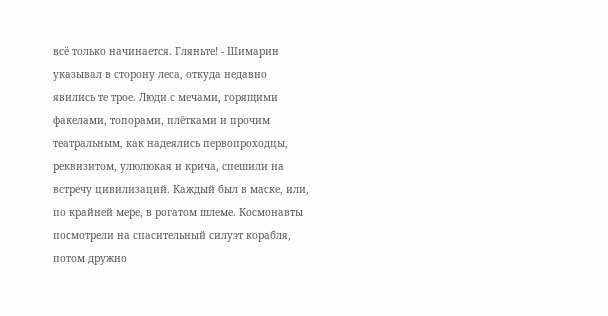всё только начинается. Гляньте! - Шимарин указывал в сторону леса, откуда недавно явились те трое. Люди с мечами, горящими факелами, топорами, плётками и прочим театральным, как надеялись первопроходцы, реквизитом, улюлюкая и крича, спешили на встречу цивилизаций. Каждый был в маске, или, по крайней мере, в рогатом шлеме. Космонавты посмотрели на спасительный силуэт корабля, потом дружно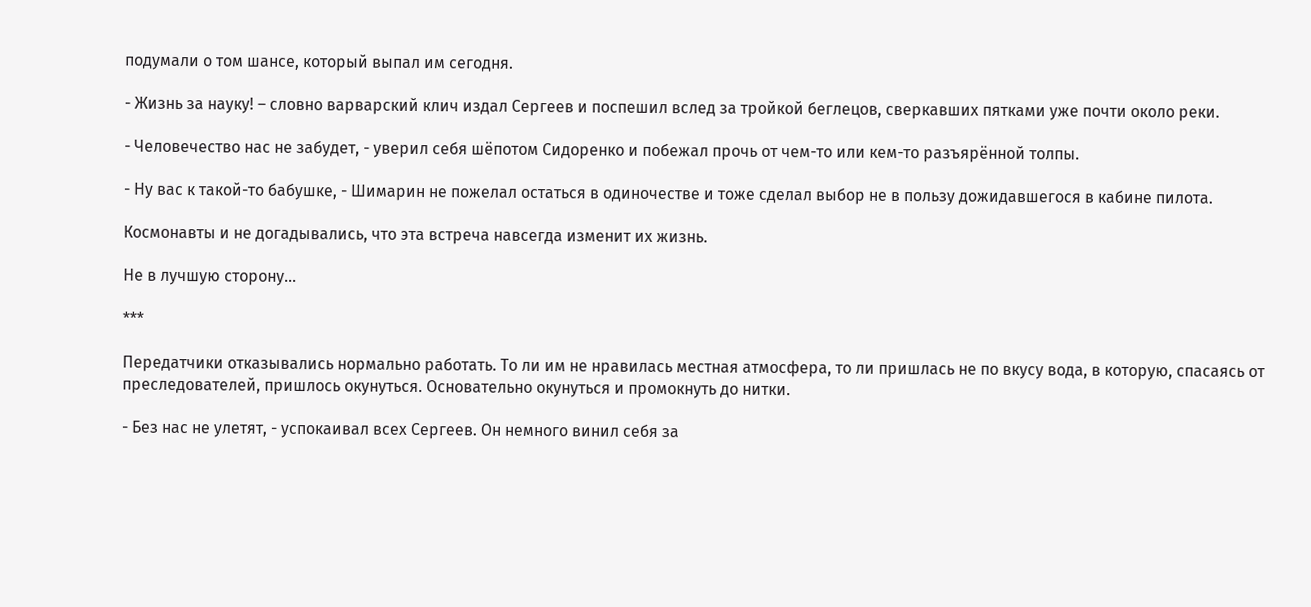подумали о том шансе, который выпал им сегодня.

- Жизнь за науку! – словно варварский клич издал Сергеев и поспешил вслед за тройкой беглецов, сверкавших пятками уже почти около реки.

- Человечество нас не забудет, - уверил себя шёпотом Сидоренко и побежал прочь от чем-то или кем-то разъярённой толпы.

- Ну вас к такой-то бабушке, - Шимарин не пожелал остаться в одиночестве и тоже сделал выбор не в пользу дожидавшегося в кабине пилота.

Космонавты и не догадывались, что эта встреча навсегда изменит их жизнь.

Не в лучшую сторону…

***

Передатчики отказывались нормально работать. То ли им не нравилась местная атмосфера, то ли пришлась не по вкусу вода, в которую, спасаясь от преследователей, пришлось окунуться. Основательно окунуться и промокнуть до нитки.

- Без нас не улетят, - успокаивал всех Сергеев. Он немного винил себя за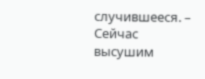случившееся. – Сейчас высушим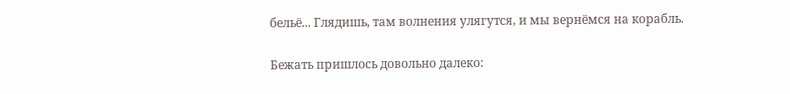бельё... Глядишь, там волнения улягутся, и мы вернёмся на корабль.

Бежать пришлось довольно далеко: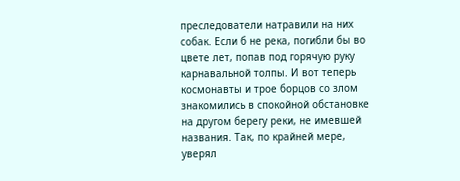преследователи натравили на них собак. Если б не река, погибли бы во цвете лет, попав под горячую руку карнавальной толпы. И вот теперь космонавты и трое борцов со злом знакомились в спокойной обстановке на другом берегу реки, не имевшей названия. Так, по крайней мере, уверял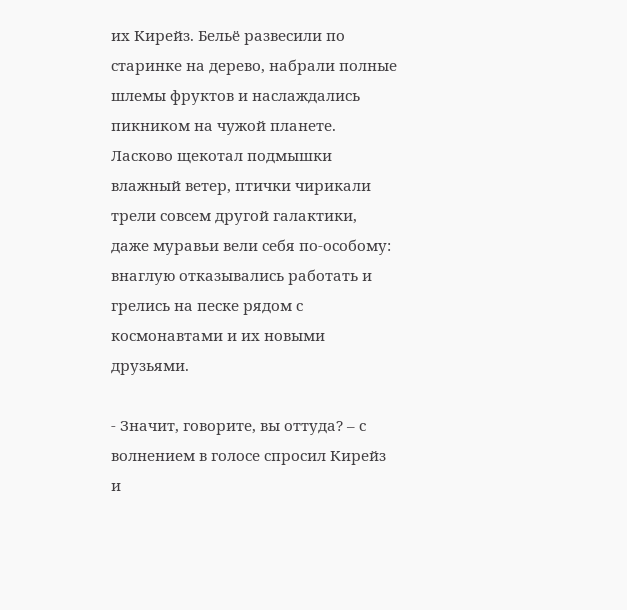их Кирейз. Бельё развесили по старинке на дерево, набрали полные шлемы фруктов и наслаждались пикником на чужой планете. Ласково щекотал подмышки влажный ветер, птички чирикали трели совсем другой галактики, даже муравьи вели себя по-особому: внаглую отказывались работать и грелись на песке рядом с космонавтами и их новыми друзьями.

- Значит, говорите, вы оттуда? – с волнением в голосе спросил Кирейз и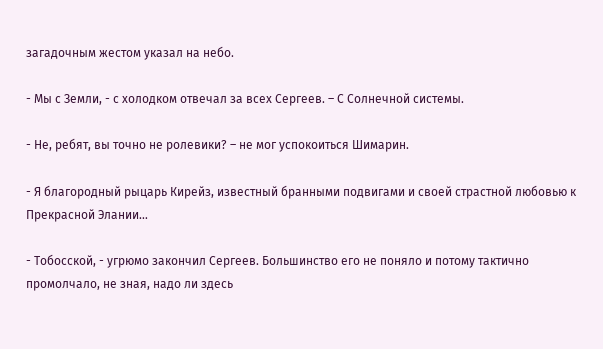загадочным жестом указал на небо.

- Мы с Земли, - с холодком отвечал за всех Сергеев. – С Солнечной системы.

- Не, ребят, вы точно не ролевики? – не мог успокоиться Шимарин.

- Я благородный рыцарь Кирейз, известный бранными подвигами и своей страстной любовью к Прекрасной Элании…

- Тобосской, - угрюмо закончил Сергеев. Большинство его не поняло и потому тактично промолчало, не зная, надо ли здесь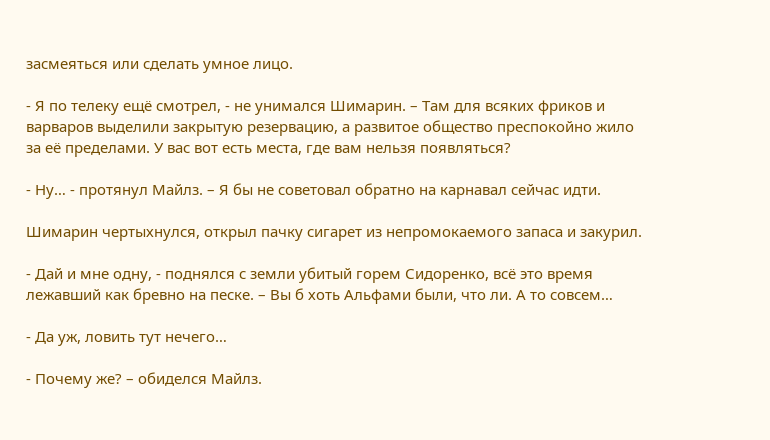засмеяться или сделать умное лицо.

- Я по телеку ещё смотрел, - не унимался Шимарин. – Там для всяких фриков и варваров выделили закрытую резервацию, а развитое общество преспокойно жило за её пределами. У вас вот есть места, где вам нельзя появляться?

- Ну… - протянул Майлз. – Я бы не советовал обратно на карнавал сейчас идти.

Шимарин чертыхнулся, открыл пачку сигарет из непромокаемого запаса и закурил.

- Дай и мне одну, - поднялся с земли убитый горем Сидоренко, всё это время лежавший как бревно на песке. – Вы б хоть Альфами были, что ли. А то совсем…

- Да уж, ловить тут нечего…

- Почему же? – обиделся Майлз.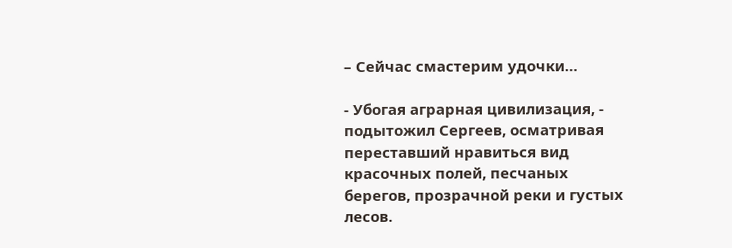– Сейчас смастерим удочки…

- Убогая аграрная цивилизация, - подытожил Сергеев, осматривая переставший нравиться вид красочных полей, песчаных берегов, прозрачной реки и густых лесов.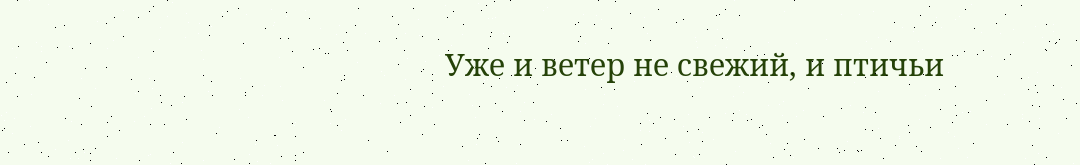Уже и ветер не свежий, и птичьи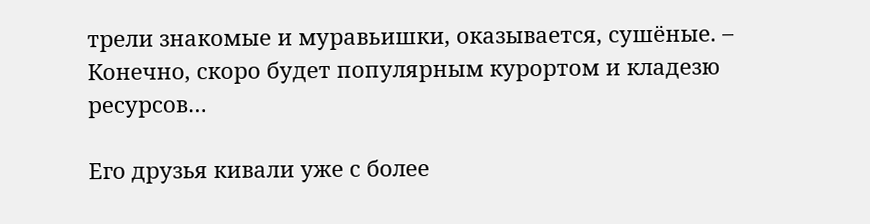трели знакомые и муравьишки, оказывается, сушёные. – Конечно, скоро будет популярным курортом и кладезю ресурсов…

Его друзья кивали уже с более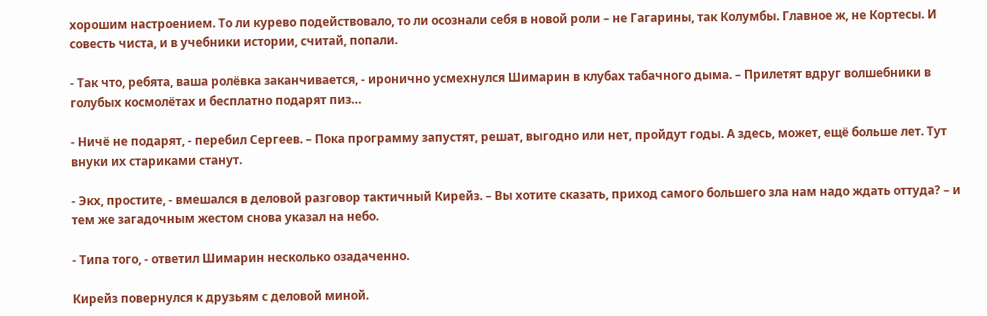хорошим настроением. То ли курево подействовало, то ли осознали себя в новой роли – не Гагарины, так Колумбы. Главное ж, не Кортесы. И совесть чиста, и в учебники истории, считай, попали.

- Так что, ребята, ваша ролёвка заканчивается, - иронично усмехнулся Шимарин в клубах табачного дыма. – Прилетят вдруг волшебники в голубых космолётах и бесплатно подарят пиз…

- Ничё не подарят, - перебил Сергеев. – Пока программу запустят, решат, выгодно или нет, пройдут годы. А здесь, может, ещё больше лет. Тут внуки их стариками станут.

- Экх, простите, - вмешался в деловой разговор тактичный Кирейз. – Вы хотите сказать, приход самого большего зла нам надо ждать оттуда? – и тем же загадочным жестом снова указал на небо.

- Типа того, - ответил Шимарин несколько озадаченно.

Кирейз повернулся к друзьям с деловой миной.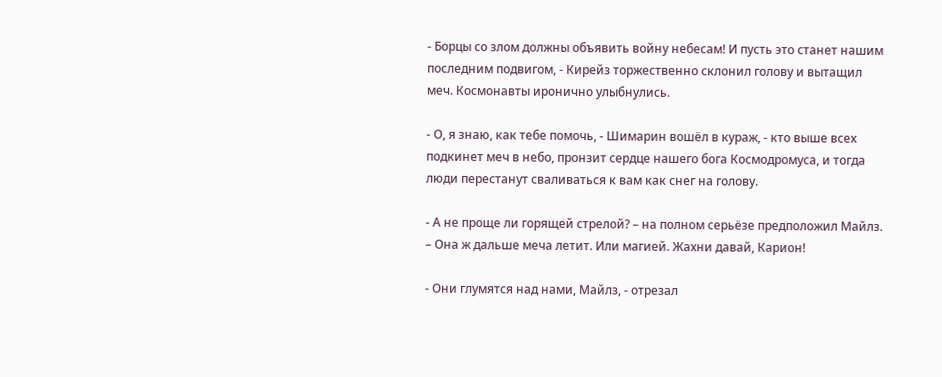- Борцы со злом должны объявить войну небесам! И пусть это станет нашим последним подвигом, - Кирейз торжественно склонил голову и вытащил меч. Космонавты иронично улыбнулись.

- О, я знаю, как тебе помочь, - Шимарин вошёл в кураж, - кто выше всех подкинет меч в небо, пронзит сердце нашего бога Космодромуса, и тогда люди перестанут сваливаться к вам как снег на голову.

- А не проще ли горящей стрелой? – на полном серьёзе предположил Майлз. – Она ж дальше меча летит. Или магией. Жахни давай, Карион!

- Они глумятся над нами, Майлз, - отрезал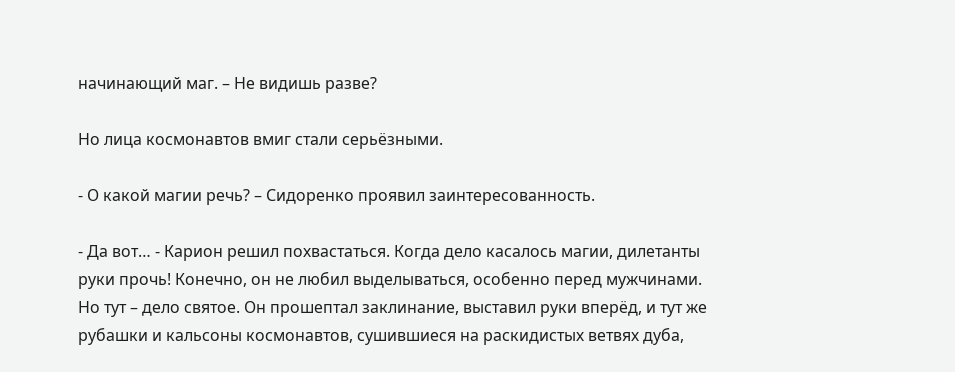начинающий маг. – Не видишь разве?

Но лица космонавтов вмиг стали серьёзными.

- О какой магии речь? – Сидоренко проявил заинтересованность.

- Да вот… - Карион решил похвастаться. Когда дело касалось магии, дилетанты руки прочь! Конечно, он не любил выделываться, особенно перед мужчинами. Но тут – дело святое. Он прошептал заклинание, выставил руки вперёд, и тут же рубашки и кальсоны космонавтов, сушившиеся на раскидистых ветвях дуба,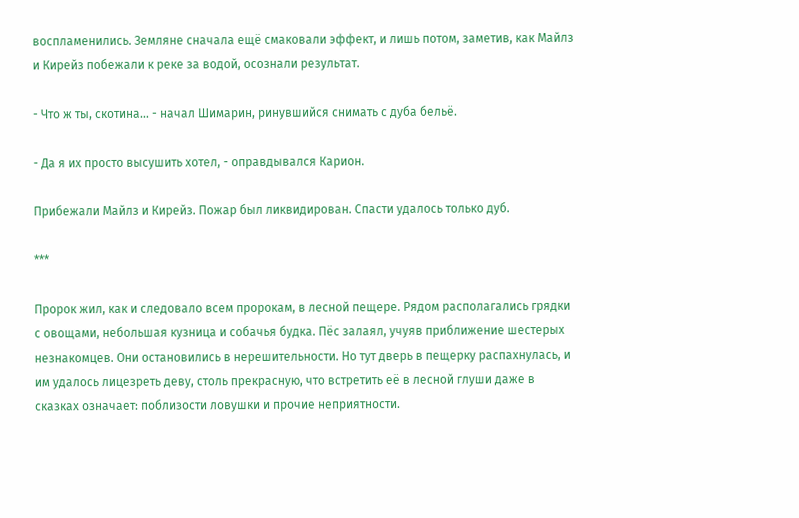воспламенились. Земляне сначала ещё смаковали эффект, и лишь потом, заметив, как Майлз и Кирейз побежали к реке за водой, осознали результат.

- Что ж ты, скотина… - начал Шимарин, ринувшийся снимать с дуба бельё.

- Да я их просто высушить хотел, - оправдывался Карион.

Прибежали Майлз и Кирейз. Пожар был ликвидирован. Спасти удалось только дуб.

***

Пророк жил, как и следовало всем пророкам, в лесной пещере. Рядом располагались грядки с овощами, небольшая кузница и собачья будка. Пёс залаял, учуяв приближение шестерых незнакомцев. Они остановились в нерешительности. Но тут дверь в пещерку распахнулась, и им удалось лицезреть деву, столь прекрасную, что встретить её в лесной глуши даже в сказках означает: поблизости ловушки и прочие неприятности.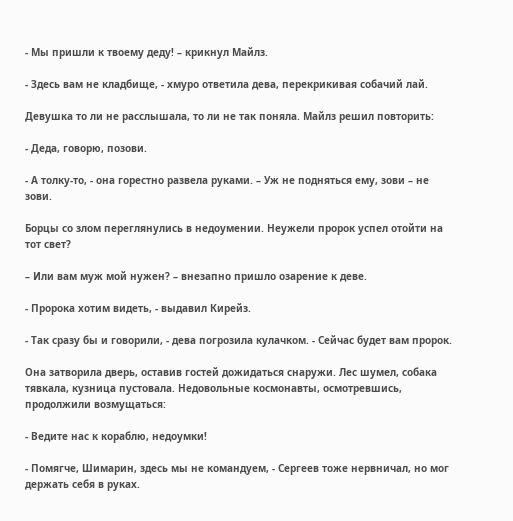- Мы пришли к твоему деду! – крикнул Майлз.

- Здесь вам не кладбище, - хмуро ответила дева, перекрикивая собачий лай.

Девушка то ли не расслышала, то ли не так поняла. Майлз решил повторить:

- Деда, говорю, позови.

- А толку-то, - она горестно развела руками. – Уж не подняться ему, зови – не зови.

Борцы со злом переглянулись в недоумении. Неужели пророк успел отойти на тот свет?

– Или вам муж мой нужен? – внезапно пришло озарение к деве.

- Пророка хотим видеть, - выдавил Кирейз.

- Так сразу бы и говорили, - дева погрозила кулачком. - Сейчас будет вам пророк.

Она затворила дверь, оставив гостей дожидаться снаружи. Лес шумел, собака тявкала, кузница пустовала. Недовольные космонавты, осмотревшись, продолжили возмущаться:

- Ведите нас к кораблю, недоумки!

- Помягче, Шимарин, здесь мы не командуем, - Сергеев тоже нервничал, но мог держать себя в руках.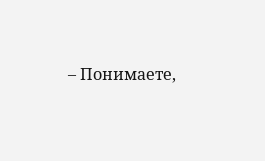– Понимаете,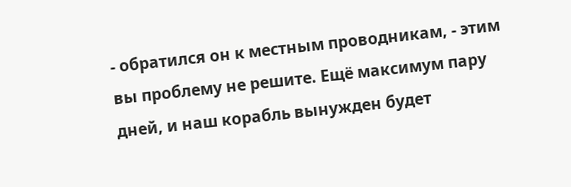- обратился он к местным проводникам, - этим вы проблему не решите. Ещё максимум пару дней, и наш корабль вынужден будет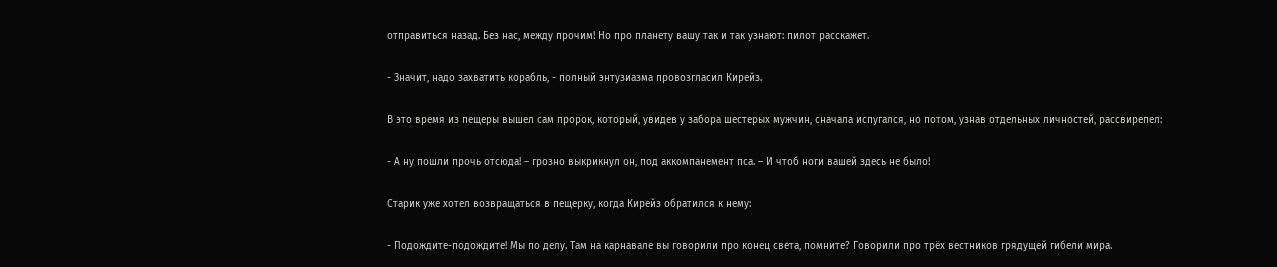отправиться назад. Без нас, между прочим! Но про планету вашу так и так узнают: пилот расскажет.

- Значит, надо захватить корабль, - полный энтузиазма провозгласил Кирейз.

В это время из пещеры вышел сам пророк, который, увидев у забора шестерых мужчин, сначала испугался, но потом, узнав отдельных личностей, рассвирепел:

- А ну пошли прочь отсюда! – грозно выкрикнул он, под аккомпанемент пса. – И чтоб ноги вашей здесь не было!

Старик уже хотел возвращаться в пещерку, когда Кирейз обратился к нему:

- Подождите-подождите! Мы по делу. Там на карнавале вы говорили про конец света, помните? Говорили про трёх вестников грядущей гибели мира.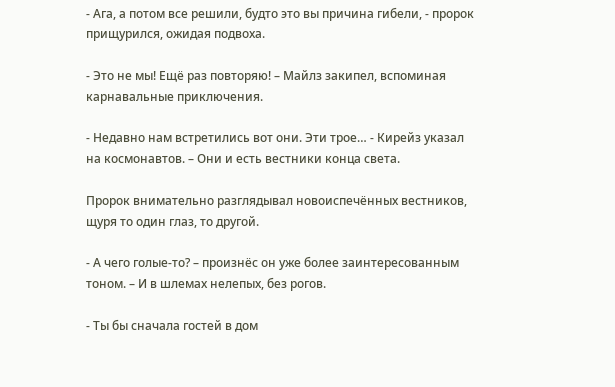- Ага, а потом все решили, будто это вы причина гибели, - пророк прищурился, ожидая подвоха.

- Это не мы! Ещё раз повторяю! – Майлз закипел, вспоминая карнавальные приключения.

- Недавно нам встретились вот они. Эти трое… - Кирейз указал на космонавтов. – Они и есть вестники конца света.

Пророк внимательно разглядывал новоиспечённых вестников, щуря то один глаз, то другой.

- А чего голые-то? – произнёс он уже более заинтересованным тоном. – И в шлемах нелепых, без рогов.

- Ты бы сначала гостей в дом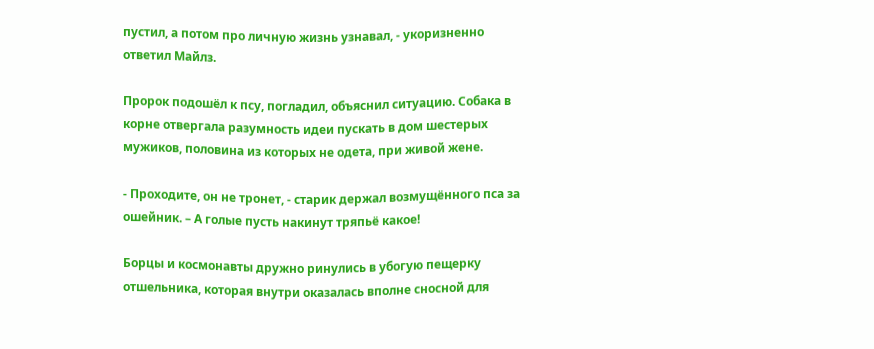пустил, а потом про личную жизнь узнавал, - укоризненно ответил Майлз.

Пророк подошёл к псу, погладил, объяснил ситуацию. Собака в корне отвергала разумность идеи пускать в дом шестерых мужиков, половина из которых не одета, при живой жене.

- Проходите, он не тронет, - старик держал возмущённого пса за ошейник. – А голые пусть накинут тряпьё какое!

Борцы и космонавты дружно ринулись в убогую пещерку отшельника, которая внутри оказалась вполне сносной для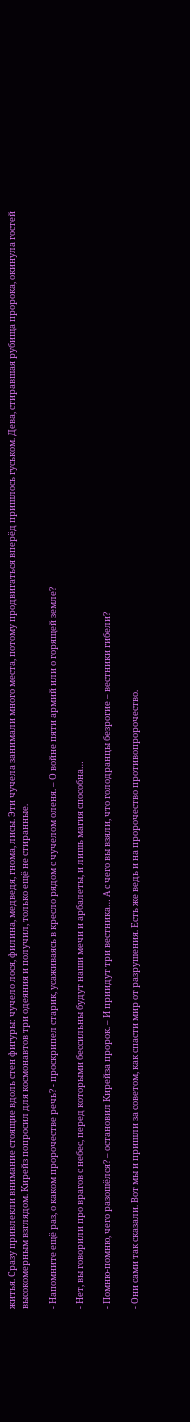житья. Сразу привлекли внимание стоящие вдоль стен фигуры: чучело лося, филина, медведя, гнома, лисы. Эти чучела занимали много места, потому продвигаться вперёд пришлось гуськом. Дева, стиравшая рубища пророка, окинула гостей высокомерным взглядом. Кирейз попросил для космонавтов три одеяния и получил, только ещё не стиранные.

- Напомните ещё раз, о каком пророчестве речь? - проскрипел старик, усаживаясь в кресло рядом с чучелом оленя. – О войне пяти армий или о горящей земле?

- Нет, вы говорили про врагов с небес, перед которыми бессильны будут наши мечи и арбалеты, и лишь магия способна…

- Помню-помню, чего разошёлся? – остановил Кирейза пророк. – И приидут три вестника… А с чего вы взяли, что голодранцы безрогие – вестники гибели?

- Они сами так сказали. Вот мы и пришли за советом, как спасти мир от разрушения. Есть же ведь и на пророчество противопророчество.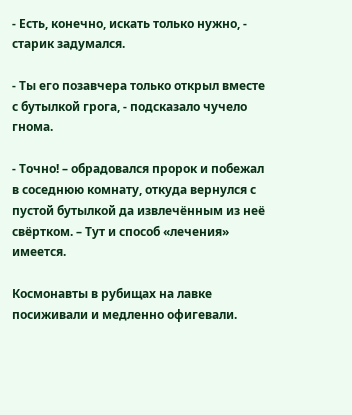- Есть, конечно, искать только нужно, - старик задумался.

- Ты его позавчера только открыл вместе с бутылкой грога, - подсказало чучело гнома.

- Точно! – обрадовался пророк и побежал в соседнюю комнату, откуда вернулся с пустой бутылкой да извлечённым из неё свёртком. – Тут и способ «лечения» имеется.

Космонавты в рубищах на лавке посиживали и медленно офигевали.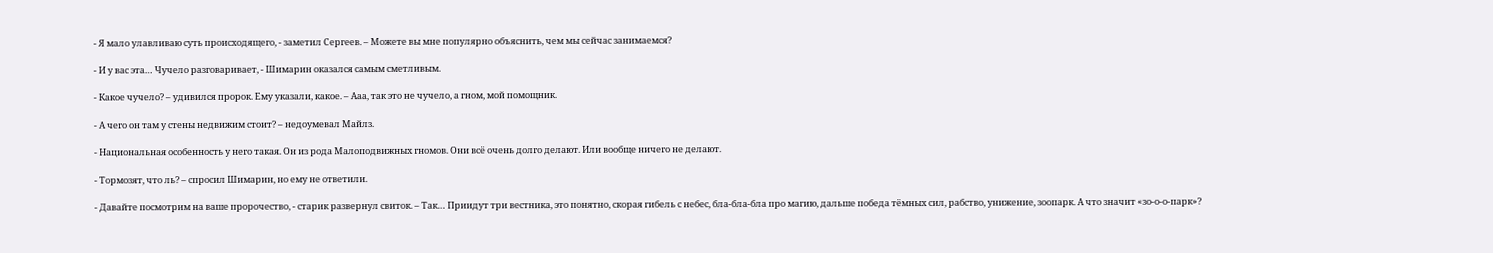- Я мало улавливаю суть происходящего, - заметил Сергеев. – Можете вы мне популярно объяснить, чем мы сейчас занимаемся?

- И у вас эта… Чучело разговаривает, - Шимарин оказался самым сметливым.

- Какое чучело? – удивился пророк. Ему указали, какое. – Ааа, так это не чучело, а гном, мой помощник.

- А чего он там у стены недвижим стоит? – недоумевал Майлз.

- Национальная особенность у него такая. Он из рода Малоподвижных гномов. Они всё очень долго делают. Или вообще ничего не делают.

- Тормозят, что ль? – спросил Шимарин, но ему не ответили.

- Давайте посмотрим на ваше пророчество, - старик развернул свиток. – Так… Приидут три вестника, это понятно, скорая гибель с небес, бла-бла-бла про магию, дальше победа тёмных сил, рабство, унижение, зоопарк. А что значит «зо-о-о-парк»?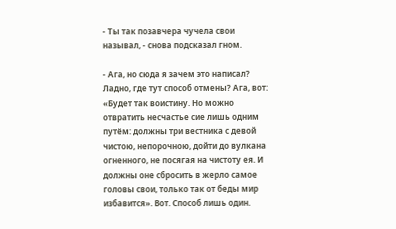- Ты так позавчера чучела свои называл, - снова подсказал гном.

- Ага, но сюда я зачем это написал? Ладно, где тут способ отмены? Ага, вот: «Будет так воистину. Но можно отвратить несчастье сие лишь одним путём: должны три вестника с девой чистою, непорочною, дойти до вулкана огненного, не посягая на чистоту ея. И должны оне сбросить в жерло самое головы свои, только так от беды мир избавится». Вот. Способ лишь один.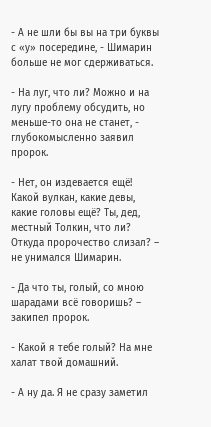- А не шли бы вы на три буквы с «у» посередине, - Шимарин больше не мог сдерживаться.

- На луг, что ли? Можно и на лугу проблему обсудить, но меньше-то она не станет, - глубокомысленно заявил пророк.

- Нет, он издевается ещё! Какой вулкан, какие девы, какие головы ещё? Ты, дед, местный Толкин, что ли? Откуда пророчество слизал? – не унимался Шимарин.

- Да что ты, голый, со мною шарадами всё говоришь? – закипел пророк.

- Какой я тебе голый? На мне халат твой домашний.

- А ну да. Я не сразу заметил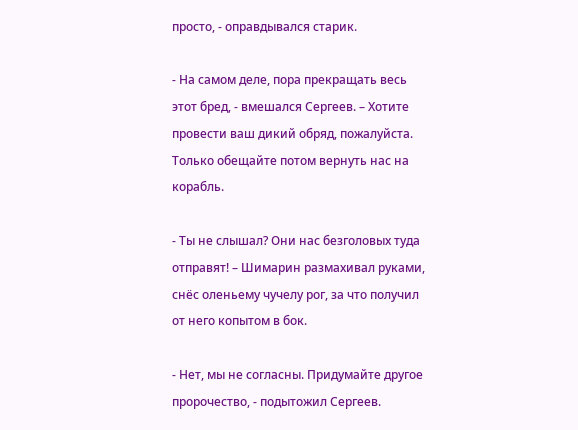просто, - оправдывался старик.

- На самом деле, пора прекращать весь этот бред, - вмешался Сергеев. – Хотите провести ваш дикий обряд, пожалуйста. Только обещайте потом вернуть нас на корабль.

- Ты не слышал? Они нас безголовых туда отправят! – Шимарин размахивал руками, снёс оленьему чучелу рог, за что получил от него копытом в бок.

- Нет, мы не согласны. Придумайте другое пророчество, - подытожил Сергеев.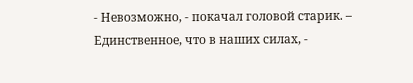- Невозможно, - покачал головой старик. – Единственное, что в наших силах, -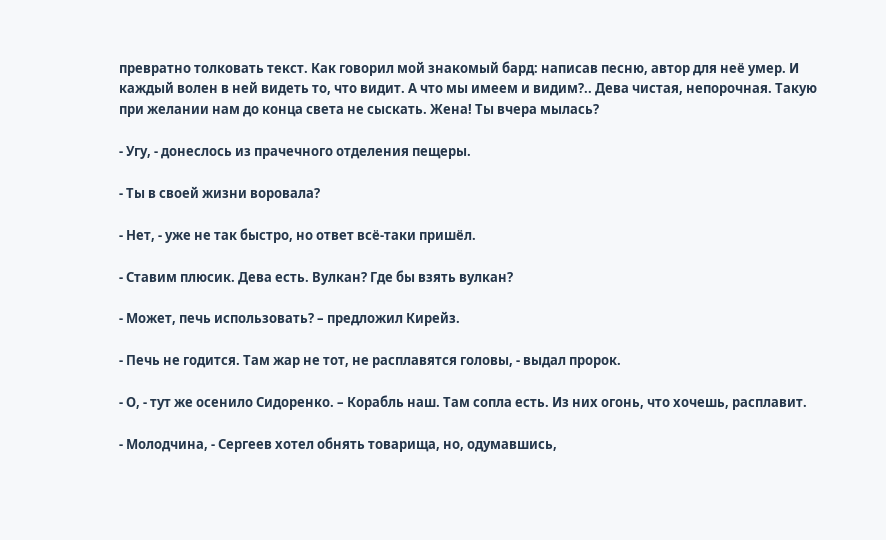превратно толковать текст. Как говорил мой знакомый бард: написав песню, автор для неё умер. И каждый волен в ней видеть то, что видит. А что мы имеем и видим?.. Дева чистая, непорочная. Такую при желании нам до конца света не сыскать. Жена! Ты вчера мылась?

- Угу, - донеслось из прачечного отделения пещеры.

- Ты в своей жизни воровала?

- Нет, - уже не так быстро, но ответ всё-таки пришёл.

- Ставим плюсик. Дева есть. Вулкан? Где бы взять вулкан?

- Может, печь использовать? – предложил Кирейз.

- Печь не годится. Там жар не тот, не расплавятся головы, - выдал пророк.

- О, - тут же осенило Сидоренко. – Корабль наш. Там сопла есть. Из них огонь, что хочешь, расплавит.

- Молодчина, - Сергеев хотел обнять товарища, но, одумавшись,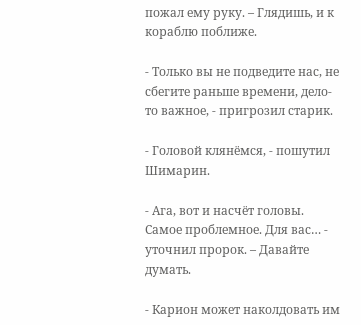пожал ему руку. – Глядишь, и к кораблю поближе.

- Только вы не подведите нас, не сбегите раньше времени, дело-то важное, - пригрозил старик.

- Головой клянёмся, - пошутил Шимарин.

- Ага, вот и насчёт головы. Самое проблемное. Для вас… - уточнил пророк. – Давайте думать.

- Карион может наколдовать им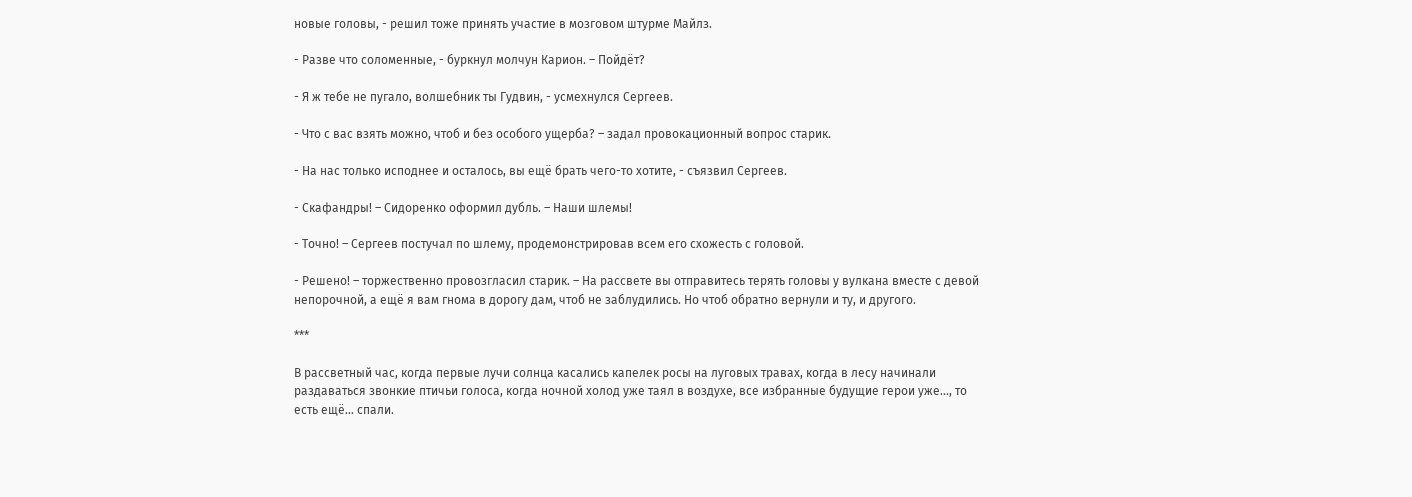новые головы, - решил тоже принять участие в мозговом штурме Майлз.

- Разве что соломенные, - буркнул молчун Карион. – Пойдёт?

- Я ж тебе не пугало, волшебник ты Гудвин, - усмехнулся Сергеев.

- Что с вас взять можно, чтоб и без особого ущерба? – задал провокационный вопрос старик.

- На нас только исподнее и осталось, вы ещё брать чего-то хотите, - съязвил Сергеев.

- Скафандры! – Сидоренко оформил дубль. – Наши шлемы!

- Точно! – Сергеев постучал по шлему, продемонстрировав всем его схожесть с головой.

- Решено! – торжественно провозгласил старик. – На рассвете вы отправитесь терять головы у вулкана вместе с девой непорочной, а ещё я вам гнома в дорогу дам, чтоб не заблудились. Но чтоб обратно вернули и ту, и другого.

***

В рассветный час, когда первые лучи солнца касались капелек росы на луговых травах, когда в лесу начинали раздаваться звонкие птичьи голоса, когда ночной холод уже таял в воздухе, все избранные будущие герои уже…, то есть ещё… спали.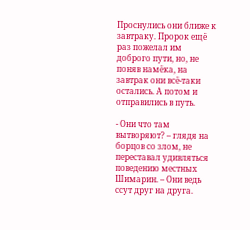Проснулись они ближе к завтраку. Пророк ещё раз пожелал им доброго пути, но, не поняв намёка, на завтрак они всё-таки остались. А потом и отправились в путь.

- Они что там вытворяют? – глядя на борцов со злом, не переставал удивляться поведению местных Шимарин. – Они ведь ссут друг на друга.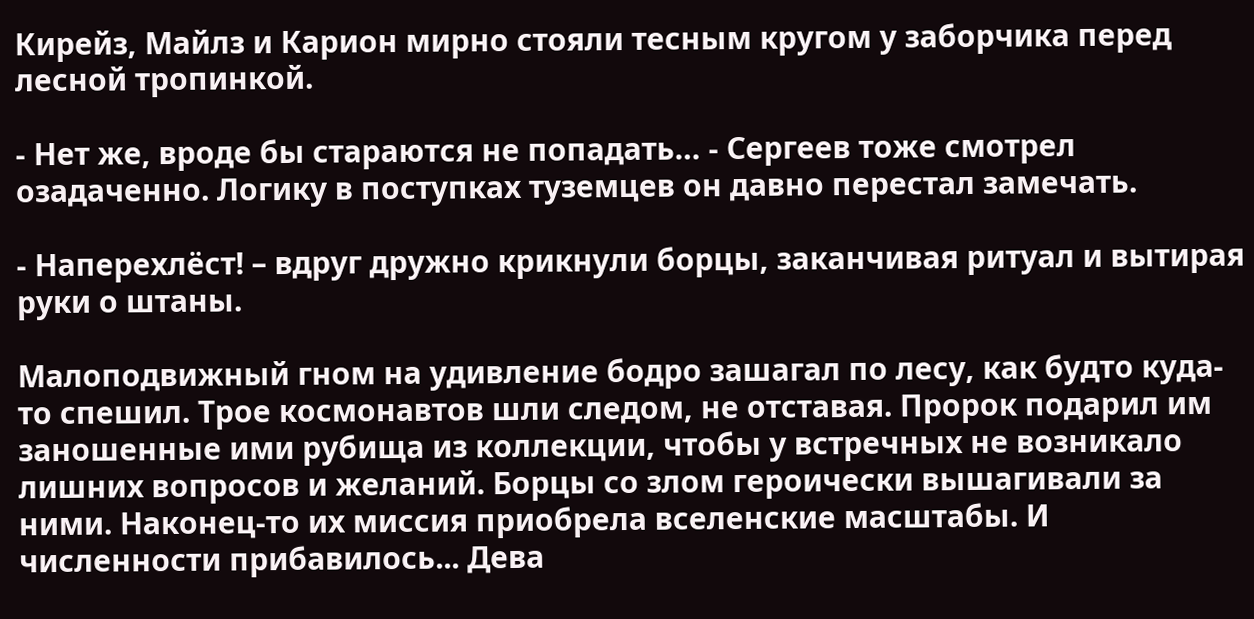Кирейз, Майлз и Карион мирно стояли тесным кругом у заборчика перед лесной тропинкой.

- Нет же, вроде бы стараются не попадать… - Сергеев тоже смотрел озадаченно. Логику в поступках туземцев он давно перестал замечать.

- Наперехлёст! – вдруг дружно крикнули борцы, заканчивая ритуал и вытирая руки о штаны.

Малоподвижный гном на удивление бодро зашагал по лесу, как будто куда-то спешил. Трое космонавтов шли следом, не отставая. Пророк подарил им заношенные ими рубища из коллекции, чтобы у встречных не возникало лишних вопросов и желаний. Борцы со злом героически вышагивали за ними. Наконец-то их миссия приобрела вселенские масштабы. И численности прибавилось... Дева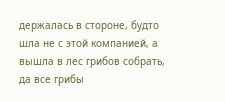держалась в стороне, будто шла не с этой компанией, а вышла в лес грибов собрать, да все грибы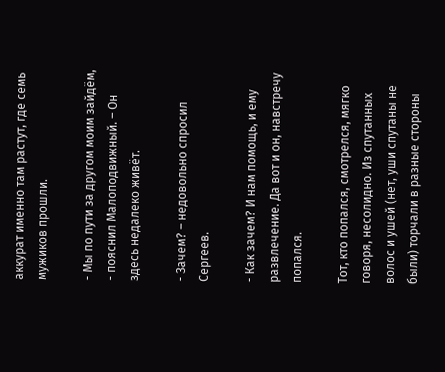аккурат именно там растут, где семь мужиков прошли.

- Мы по пути за другом моим зайдём, - пояснил Малоподвижный. – Он здесь недалеко живёт.

- Зачем? – недовольно спросил Сергеев.

- Как зачем? И нам помощь, и ему развлечение. Да вот и он, навстречу попался.

Тот, кто попался, смотрелся, мягко говоря, несолидно. Из спутанных волос и ушей (нет, уши спутаны не были) торчали в разные стороны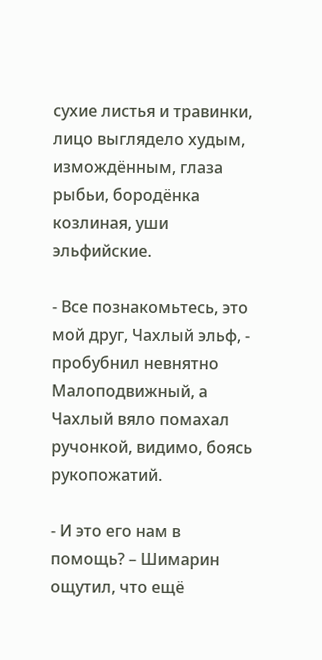сухие листья и травинки, лицо выглядело худым, измождённым, глаза рыбьи, бородёнка козлиная, уши эльфийские.

- Все познакомьтесь, это мой друг, Чахлый эльф, - пробубнил невнятно Малоподвижный, а Чахлый вяло помахал ручонкой, видимо, боясь рукопожатий.

- И это его нам в помощь? – Шимарин ощутил, что ещё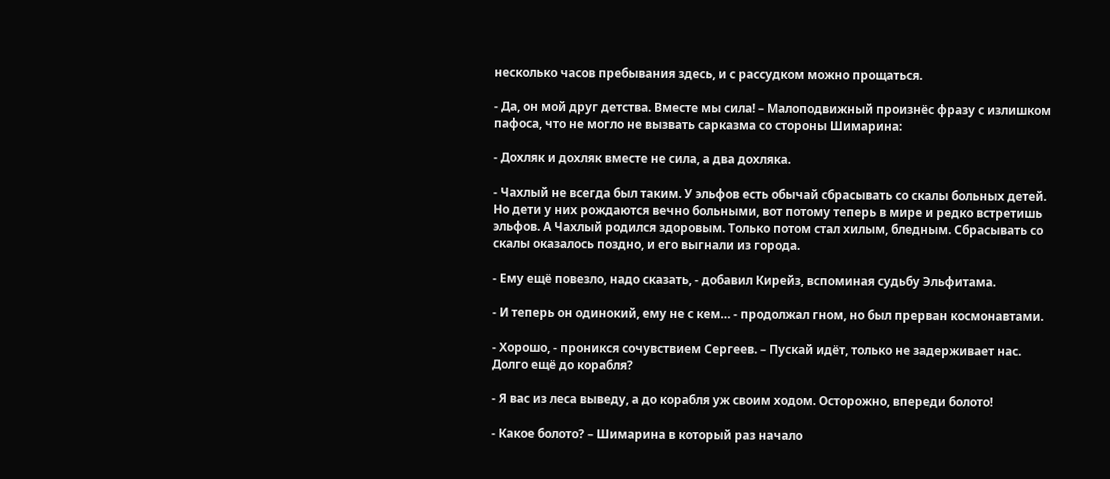несколько часов пребывания здесь, и с рассудком можно прощаться.

- Да, он мой друг детства. Вместе мы сила! – Малоподвижный произнёс фразу с излишком пафоса, что не могло не вызвать сарказма со стороны Шимарина:

- Дохляк и дохляк вместе не сила, а два дохляка.

- Чахлый не всегда был таким. У эльфов есть обычай сбрасывать со скалы больных детей. Но дети у них рождаются вечно больными, вот потому теперь в мире и редко встретишь эльфов. А Чахлый родился здоровым. Только потом стал хилым, бледным. Сбрасывать со скалы оказалось поздно, и его выгнали из города.

- Ему ещё повезло, надо сказать, - добавил Кирейз, вспоминая судьбу Эльфитама.

- И теперь он одинокий, ему не с кем… - продолжал гном, но был прерван космонавтами.

- Хорошо, - проникся сочувствием Сергеев. – Пускай идёт, только не задерживает нас. Долго ещё до корабля?

- Я вас из леса выведу, а до корабля уж своим ходом. Осторожно, впереди болото!

- Какое болото? – Шимарина в который раз начало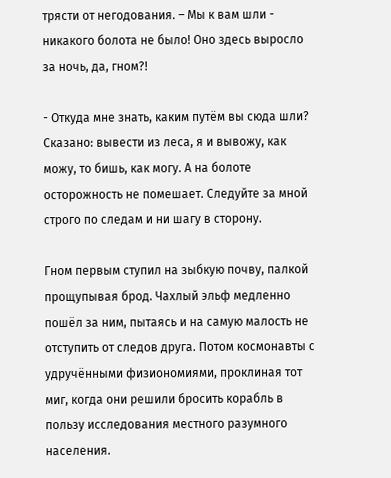трясти от негодования. – Мы к вам шли - никакого болота не было! Оно здесь выросло за ночь, да, гном?!

- Откуда мне знать, каким путём вы сюда шли? Сказано: вывести из леса, я и вывожу, как можу, то бишь, как могу. А на болоте осторожность не помешает. Следуйте за мной строго по следам и ни шагу в сторону.

Гном первым ступил на зыбкую почву, палкой прощупывая брод. Чахлый эльф медленно пошёл за ним, пытаясь и на самую малость не отступить от следов друга. Потом космонавты с удручёнными физиономиями, проклиная тот миг, когда они решили бросить корабль в пользу исследования местного разумного населения.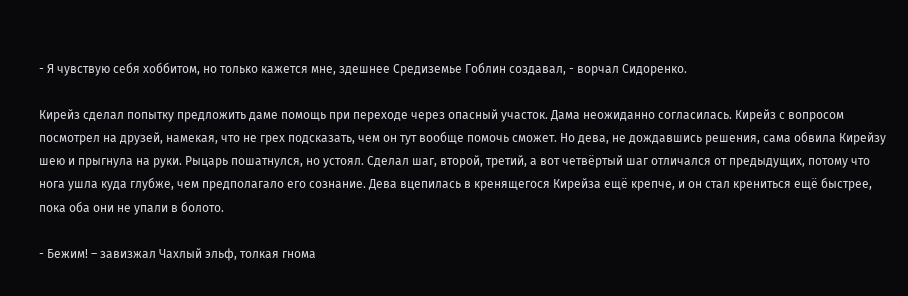- Я чувствую себя хоббитом, но только кажется мне, здешнее Средиземье Гоблин создавал, - ворчал Сидоренко.

Кирейз сделал попытку предложить даме помощь при переходе через опасный участок. Дама неожиданно согласилась. Кирейз с вопросом посмотрел на друзей, намекая, что не грех подсказать, чем он тут вообще помочь сможет. Но дева, не дождавшись решения, сама обвила Кирейзу шею и прыгнула на руки. Рыцарь пошатнулся, но устоял. Сделал шаг, второй, третий, а вот четвёртый шаг отличался от предыдущих, потому что нога ушла куда глубже, чем предполагало его сознание. Дева вцепилась в кренящегося Кирейза ещё крепче, и он стал крениться ещё быстрее, пока оба они не упали в болото.

- Бежим! – завизжал Чахлый эльф, толкая гнома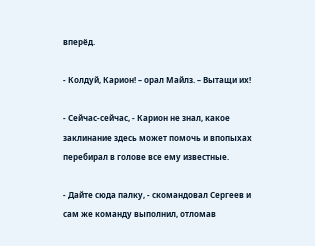вперёд.

- Колдуй, Карион! – орал Майлз. – Вытащи их!

- Сейчас-сейчас, - Карион не знал, какое заклинание здесь может помочь и впопыхах перебирал в голове все ему известные.

- Дайте сюда палку, - скомандовал Сергеев и сам же команду выполнил, отломав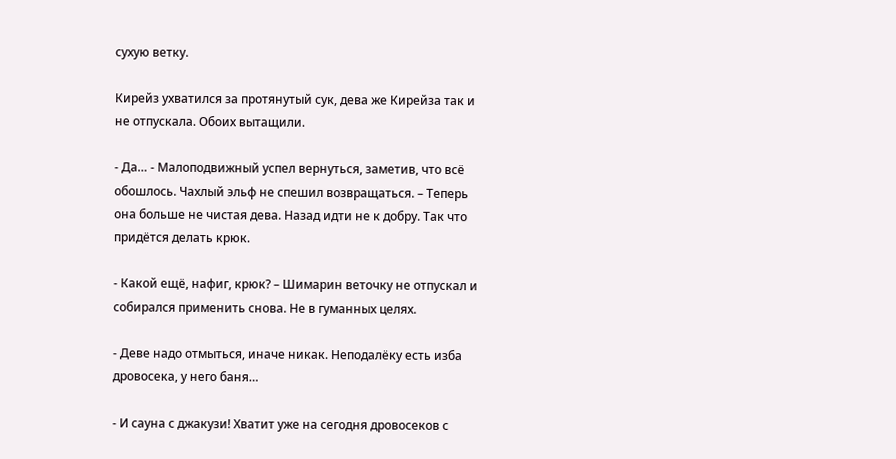сухую ветку.

Кирейз ухватился за протянутый сук, дева же Кирейза так и не отпускала. Обоих вытащили.

- Да… - Малоподвижный успел вернуться, заметив, что всё обошлось. Чахлый эльф не спешил возвращаться. – Теперь она больше не чистая дева. Назад идти не к добру. Так что придётся делать крюк.

- Какой ещё, нафиг, крюк? – Шимарин веточку не отпускал и собирался применить снова. Не в гуманных целях.

- Деве надо отмыться, иначе никак. Неподалёку есть изба дровосека, у него баня…

- И сауна с джакузи! Хватит уже на сегодня дровосеков с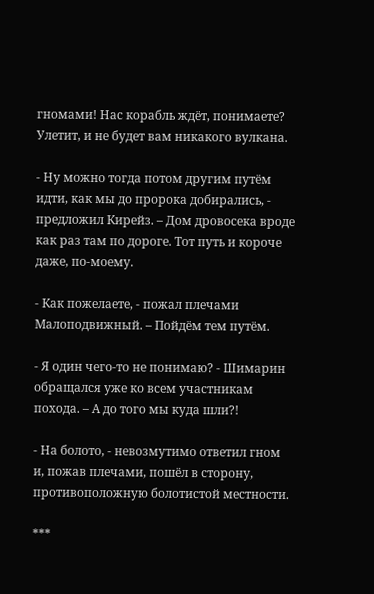гномами! Нас корабль ждёт, понимаете? Улетит, и не будет вам никакого вулкана.

- Ну можно тогда потом другим путём идти, как мы до пророка добирались, - предложил Кирейз. – Дом дровосека вроде как раз там по дороге. Тот путь и короче даже, по-моему.

- Как пожелаете, - пожал плечами Малоподвижный. – Пойдём тем путём.

- Я один чего-то не понимаю? - Шимарин обращался уже ко всем участникам похода. – А до того мы куда шли?!

- На болото, - невозмутимо ответил гном и, пожав плечами, пошёл в сторону, противоположную болотистой местности.

***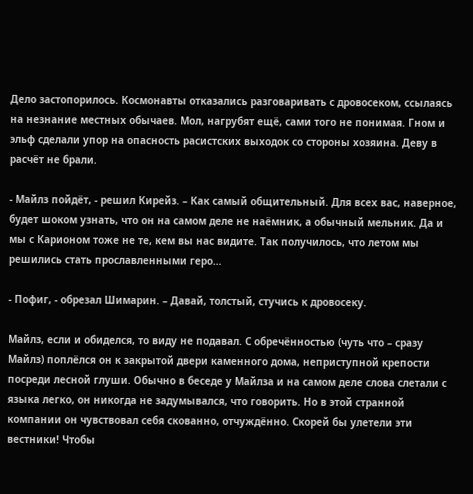Дело застопорилось. Космонавты отказались разговаривать с дровосеком, ссылаясь на незнание местных обычаев. Мол, нагрубят ещё, сами того не понимая. Гном и эльф сделали упор на опасность расистских выходок со стороны хозяина. Деву в расчёт не брали.

- Майлз пойдёт, - решил Кирейз. – Как самый общительный. Для всех вас, наверное, будет шоком узнать, что он на самом деле не наёмник, а обычный мельник. Да и мы с Карионом тоже не те, кем вы нас видите. Так получилось, что летом мы решились стать прославленными геро…

- Пофиг, - обрезал Шимарин. – Давай, толстый, стучись к дровосеку.

Майлз, если и обиделся, то виду не подавал. С обречённостью (чуть что – сразу Майлз) поплёлся он к закрытой двери каменного дома, неприступной крепости посреди лесной глуши. Обычно в беседе у Майлза и на самом деле слова слетали с языка легко, он никогда не задумывался, что говорить. Но в этой странной компании он чувствовал себя скованно, отчуждённо. Скорей бы улетели эти вестники! Чтобы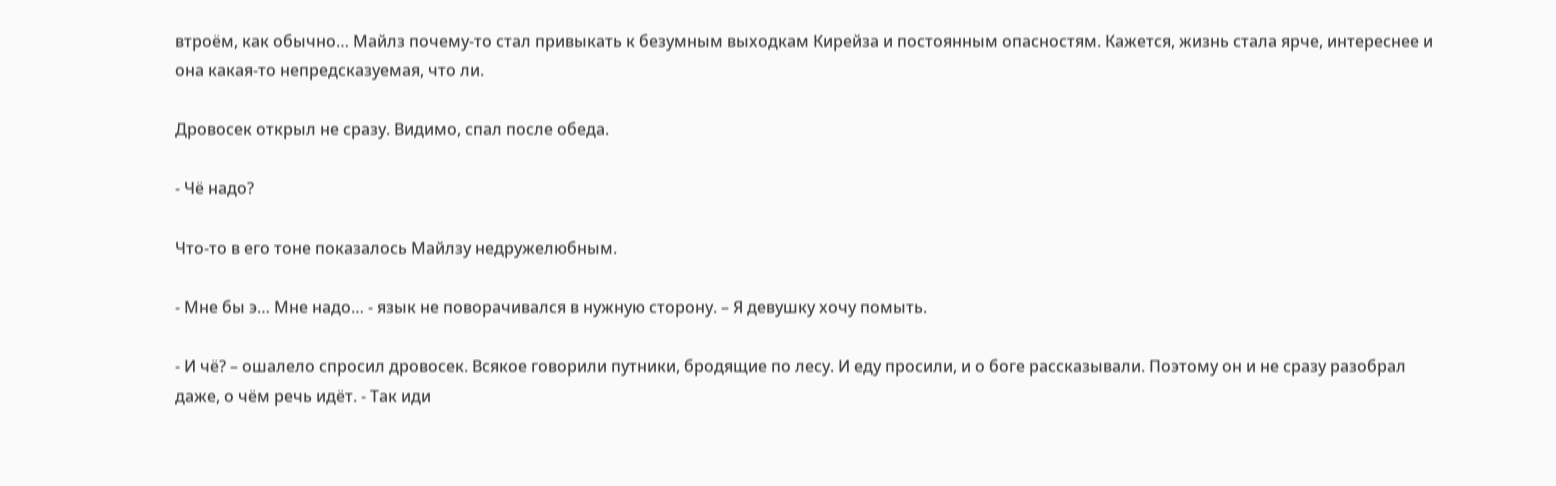втроём, как обычно… Майлз почему-то стал привыкать к безумным выходкам Кирейза и постоянным опасностям. Кажется, жизнь стала ярче, интереснее и она какая-то непредсказуемая, что ли.

Дровосек открыл не сразу. Видимо, спал после обеда.

- Чё надо?

Что-то в его тоне показалось Майлзу недружелюбным.

- Мне бы э… Мне надо… - язык не поворачивался в нужную сторону. – Я девушку хочу помыть.

- И чё? – ошалело спросил дровосек. Всякое говорили путники, бродящие по лесу. И еду просили, и о боге рассказывали. Поэтому он и не сразу разобрал даже, о чём речь идёт. - Так иди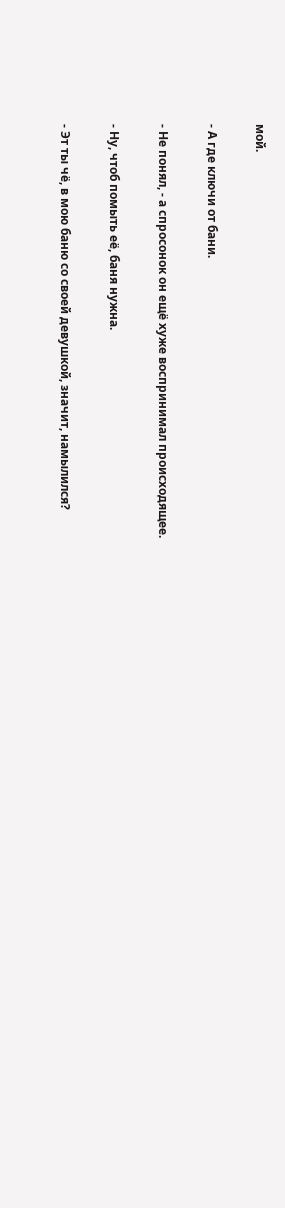мой.

- А где ключи от бани.

- Не понял, - а спросонок он ещё хуже воспринимал происходящее.

- Ну, чтоб помыть её, баня нужна.

- Эт ты чё, в мою баню со своей девушкой, значит, намылился?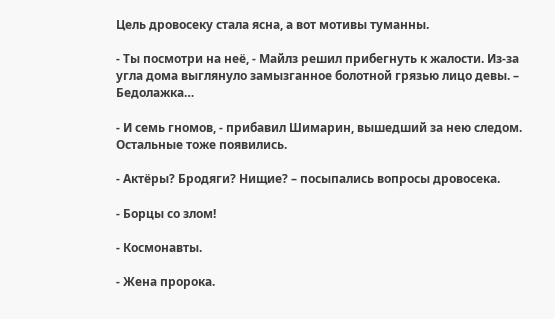Цель дровосеку стала ясна, а вот мотивы туманны.

- Ты посмотри на неё, - Майлз решил прибегнуть к жалости. Из-за угла дома выглянуло замызганное болотной грязью лицо девы. – Бедолажка…

- И семь гномов, - прибавил Шимарин, вышедший за нею следом. Остальные тоже появились.

- Актёры? Бродяги? Нищие? – посыпались вопросы дровосека.

- Борцы со злом!

- Космонавты.

- Жена пророка.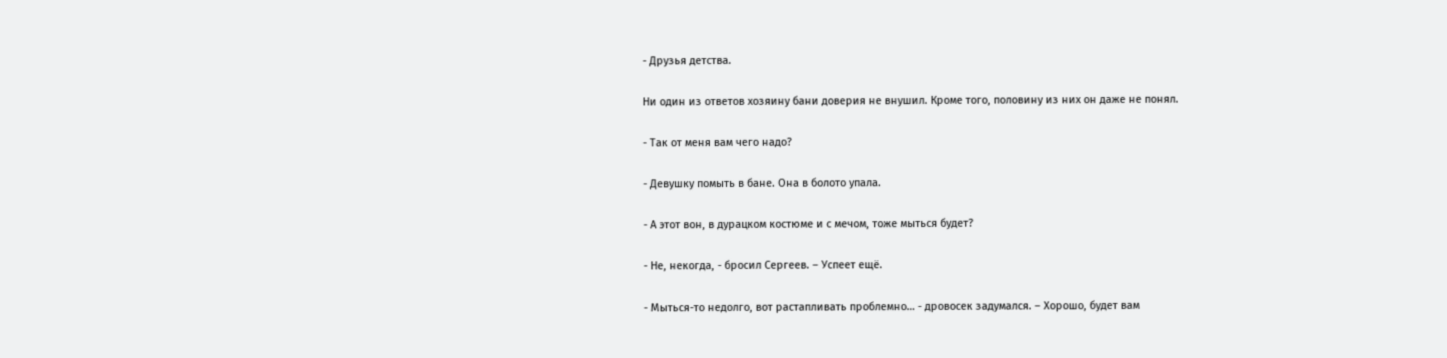- Друзья детства.

Ни один из ответов хозяину бани доверия не внушил. Кроме того, половину из них он даже не понял.

- Так от меня вам чего надо?

- Девушку помыть в бане. Она в болото упала.

- А этот вон, в дурацком костюме и с мечом, тоже мыться будет?

- Не, некогда, - бросил Сергеев. – Успеет ещё.

- Мыться-то недолго, вот растапливать проблемно… - дровосек задумался. – Хорошо, будет вам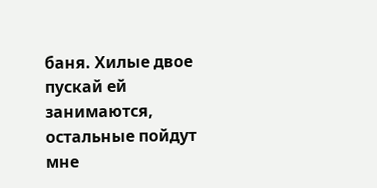баня. Хилые двое пускай ей занимаются, остальные пойдут мне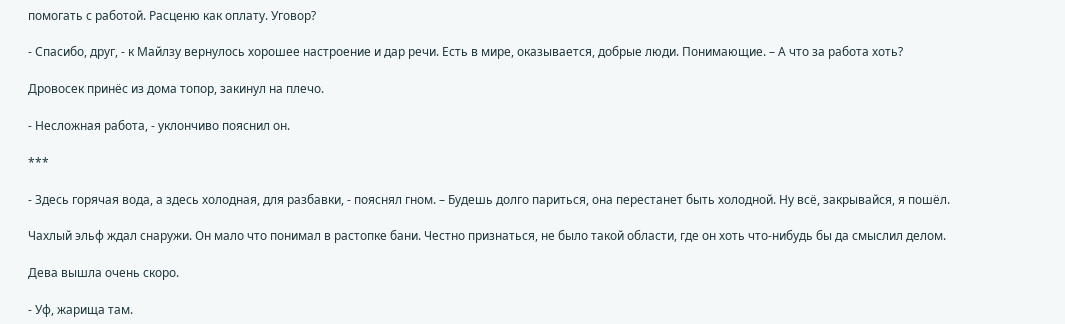помогать с работой. Расценю как оплату. Уговор?

- Спасибо, друг, - к Майлзу вернулось хорошее настроение и дар речи. Есть в мире, оказывается, добрые люди. Понимающие. – А что за работа хоть?

Дровосек принёс из дома топор, закинул на плечо.

- Несложная работа, - уклончиво пояснил он.

***

- Здесь горячая вода, а здесь холодная, для разбавки, - пояснял гном. – Будешь долго париться, она перестанет быть холодной. Ну всё, закрывайся, я пошёл.

Чахлый эльф ждал снаружи. Он мало что понимал в растопке бани. Честно признаться, не было такой области, где он хоть что-нибудь бы да смыслил делом.

Дева вышла очень скоро.

- Уф, жарища там.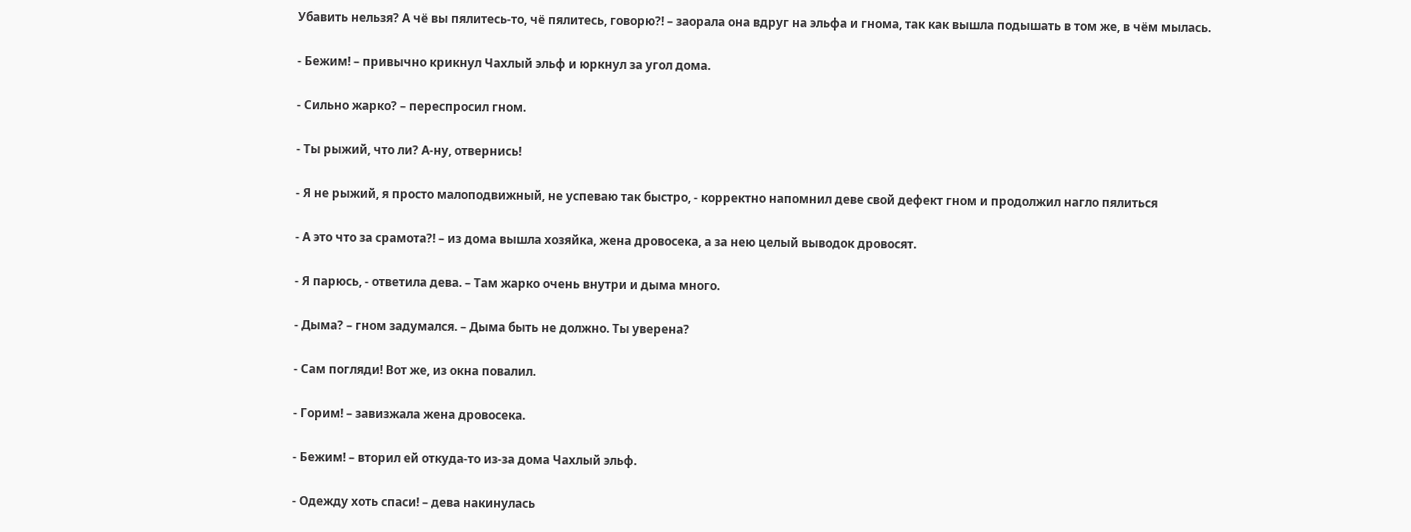Убавить нельзя? А чё вы пялитесь-то, чё пялитесь, говорю?! – заорала она вдруг на эльфа и гнома, так как вышла подышать в том же, в чём мылась.

- Бежим! – привычно крикнул Чахлый эльф и юркнул за угол дома.

- Сильно жарко? – переспросил гном.

- Ты рыжий, что ли? А-ну, отвернись!

- Я не рыжий, я просто малоподвижный, не успеваю так быстро, - корректно напомнил деве свой дефект гном и продолжил нагло пялиться

- А это что за срамота?! – из дома вышла хозяйка, жена дровосека, а за нею целый выводок дровосят.

- Я парюсь, - ответила дева. – Там жарко очень внутри и дыма много.

- Дыма? – гном задумался. – Дыма быть не должно. Ты уверена?

- Сам погляди! Вот же, из окна повалил.

- Горим! – завизжала жена дровосека.

- Бежим! – вторил ей откуда-то из-за дома Чахлый эльф.

- Одежду хоть спаси! – дева накинулась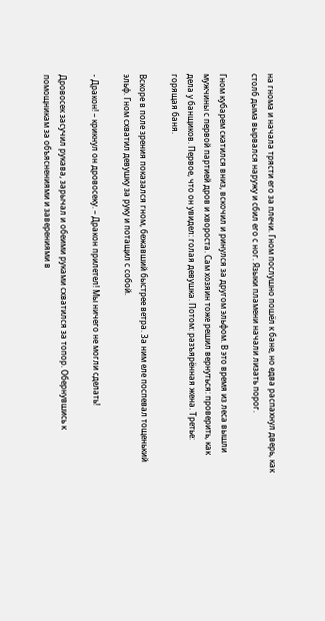на гнома и начала трясти его за плечи. Гном послушно пошёл к бане, но едва распахнул дверь, как столб дыма вырвался наружу и сбил его с ног. Языки пламени начали лизать порог.

Гном кубарем скатился вниз, вскочил и ринулся за другом эльфом. В это время из леса вышли мужчины с первой партией дров и хвороста. Сам хозяин тоже решил вернуться: проверить, как дела у банщиков. Первое, что он увидел: голая девушка. Потом: разъярённая жена. Третье: горящая баня.

Вскоре в поле зрения показался гном, бежавший быстрее ветра. За ним еле поспевал тощенький эльф. Гном схватил девушку за руку и потащил с собой.

- Дракон! – крикнул он дровосеку. – Дракон прилетел! Мы ничего не могли сделать!

Дровосек засучил рукава, зарычал и обеими руками схватился за топор. Обернувшись к помощникам за объяснениями и заверениями в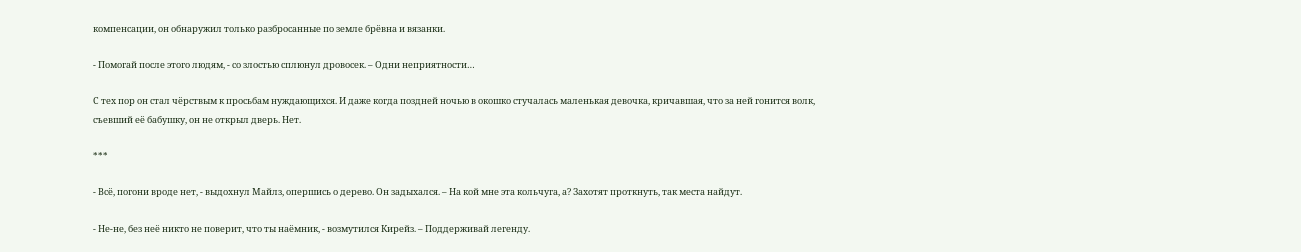компенсации, он обнаружил только разбросанные по земле брёвна и вязанки.

- Помогай после этого людям, - со злостью сплюнул дровосек. – Одни неприятности…

С тех пор он стал чёрствым к просьбам нуждающихся. И даже когда поздней ночью в окошко стучалась маленькая девочка, кричавшая, что за ней гонится волк, съевший её бабушку, он не открыл дверь. Нет.

***

- Всё, погони вроде нет, - выдохнул Майлз, опершись о дерево. Он задыхался. – На кой мне эта кольчуга, а? Захотят проткнуть, так места найдут.

- Не-не, без неё никто не поверит, что ты наёмник, - возмутился Кирейз. – Поддерживай легенду.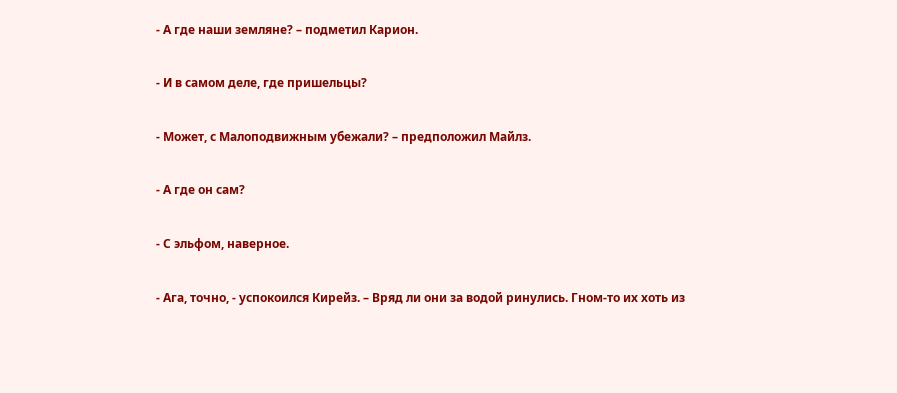- А где наши земляне? – подметил Карион.

- И в самом деле, где пришельцы?

- Может, с Малоподвижным убежали? – предположил Майлз.

- А где он сам?

- С эльфом, наверное.

- Ага, точно, - успокоился Кирейз. – Вряд ли они за водой ринулись. Гном-то их хоть из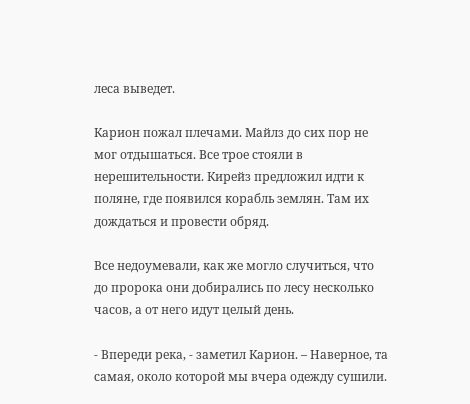леса выведет.

Карион пожал плечами. Майлз до сих пор не мог отдышаться. Все трое стояли в нерешительности. Кирейз предложил идти к поляне, где появился корабль землян. Там их дождаться и провести обряд.

Все недоумевали, как же могло случиться, что до пророка они добирались по лесу несколько часов, а от него идут целый день.

- Впереди река, - заметил Карион. – Наверное, та самая, около которой мы вчера одежду сушили.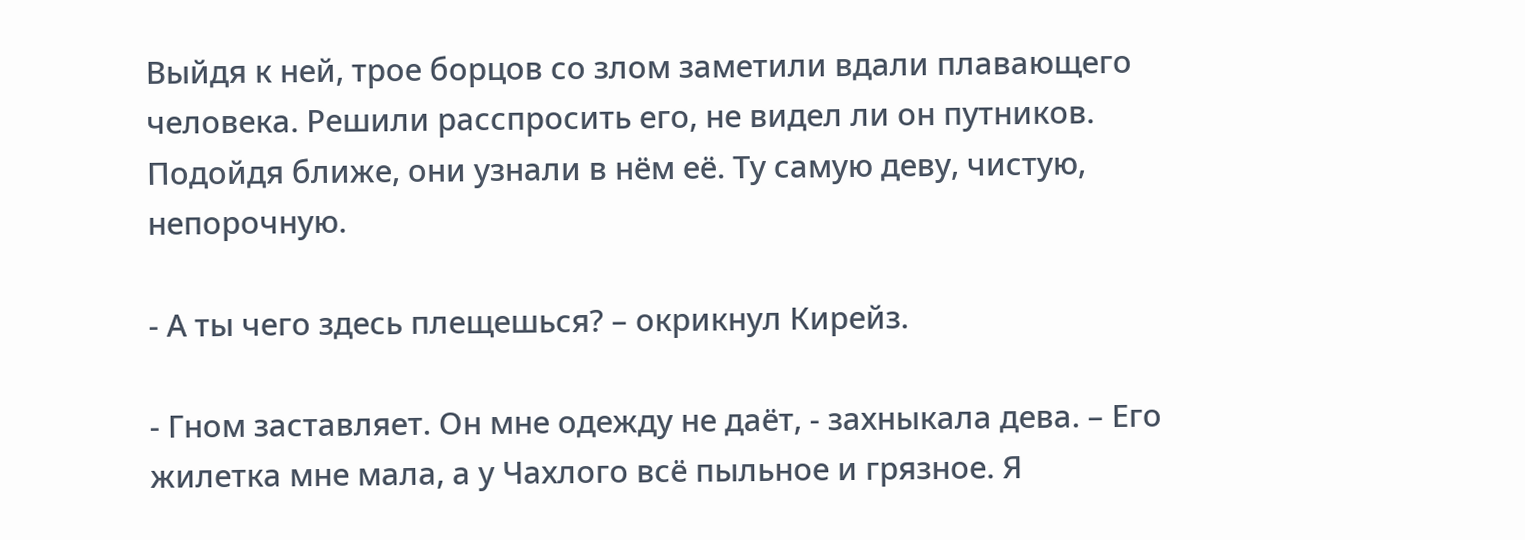Выйдя к ней, трое борцов со злом заметили вдали плавающего человека. Решили расспросить его, не видел ли он путников. Подойдя ближе, они узнали в нём её. Ту самую деву, чистую, непорочную.

- А ты чего здесь плещешься? – окрикнул Кирейз.

- Гном заставляет. Он мне одежду не даёт, - захныкала дева. – Его жилетка мне мала, а у Чахлого всё пыльное и грязное. Я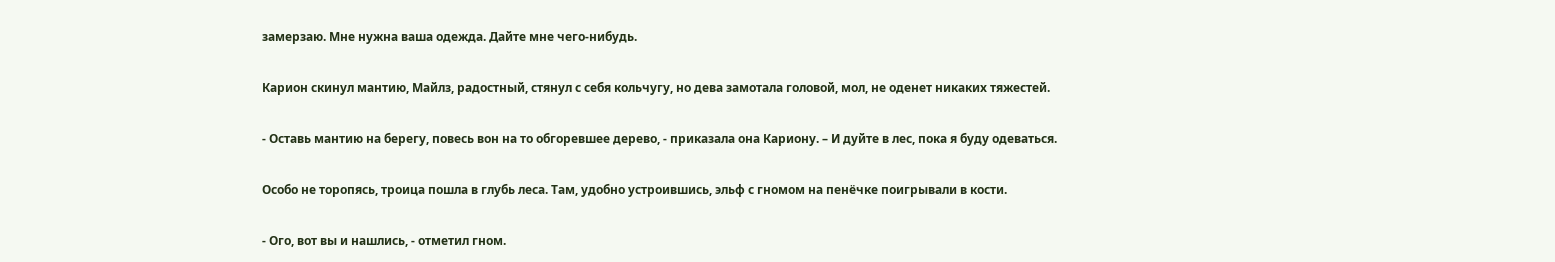замерзаю. Мне нужна ваша одежда. Дайте мне чего-нибудь.

Карион скинул мантию, Майлз, радостный, стянул с себя кольчугу, но дева замотала головой, мол, не оденет никаких тяжестей.

- Оставь мантию на берегу, повесь вон на то обгоревшее дерево, - приказала она Кариону. – И дуйте в лес, пока я буду одеваться.

Особо не торопясь, троица пошла в глубь леса. Там, удобно устроившись, эльф с гномом на пенёчке поигрывали в кости.

- Ого, вот вы и нашлись, - отметил гном.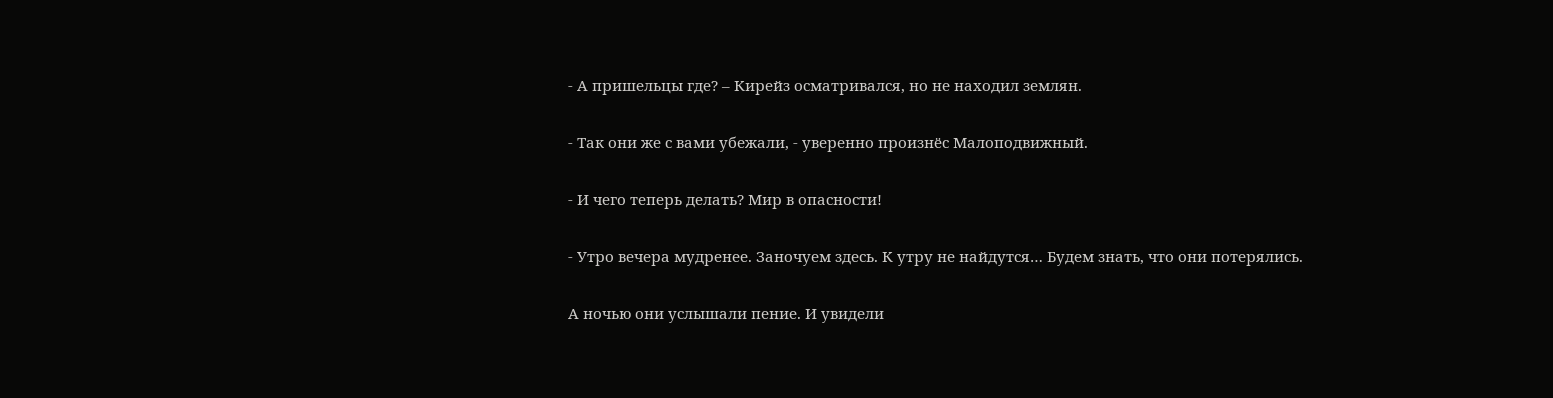- А пришельцы где? – Кирейз осматривался, но не находил землян.

- Так они же с вами убежали, - уверенно произнёс Малоподвижный.

- И чего теперь делать? Мир в опасности!

- Утро вечера мудренее. Заночуем здесь. К утру не найдутся… Будем знать, что они потерялись.

А ночью они услышали пение. И увидели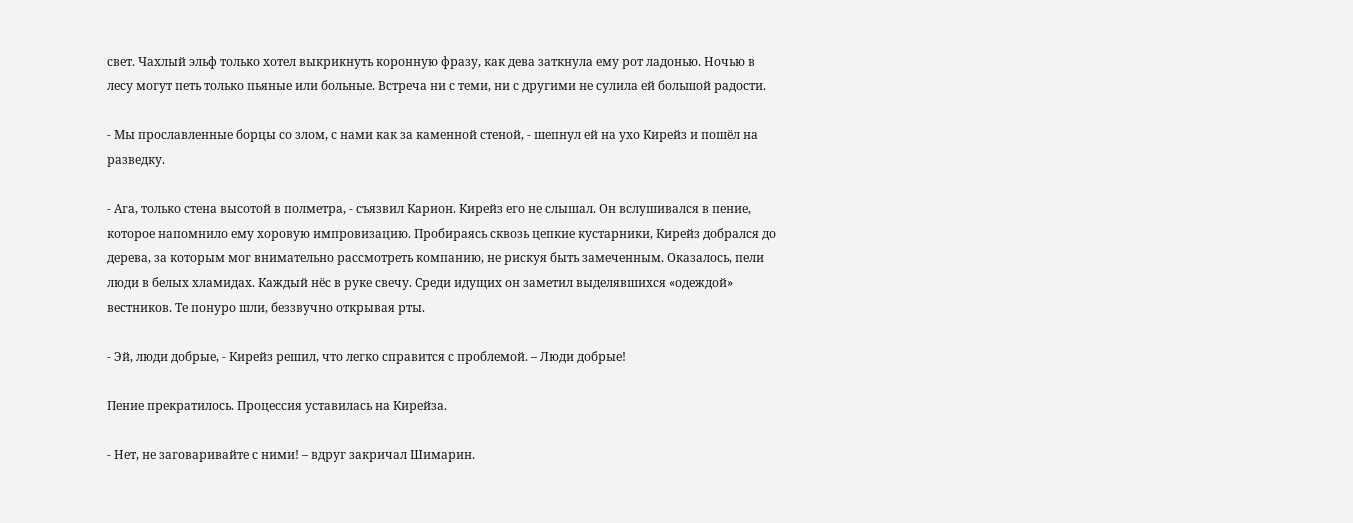свет. Чахлый эльф только хотел выкрикнуть коронную фразу, как дева заткнула ему рот ладонью. Ночью в лесу могут петь только пьяные или больные. Встреча ни с теми, ни с другими не сулила ей большой радости.

- Мы прославленные борцы со злом, с нами как за каменной стеной, - шепнул ей на ухо Кирейз и пошёл на разведку.

- Ага, только стена высотой в полметра, - съязвил Карион. Кирейз его не слышал. Он вслушивался в пение, которое напомнило ему хоровую импровизацию. Пробираясь сквозь цепкие кустарники, Кирейз добрался до дерева, за которым мог внимательно рассмотреть компанию, не рискуя быть замеченным. Оказалось, пели люди в белых хламидах. Каждый нёс в руке свечу. Среди идущих он заметил выделявшихся «одеждой» вестников. Те понуро шли, беззвучно открывая рты.

- Эй, люди добрые, - Кирейз решил, что легко справится с проблемой. – Люди добрые!

Пение прекратилось. Процессия уставилась на Кирейза.

- Нет, не заговаривайте с ними! – вдруг закричал Шимарин.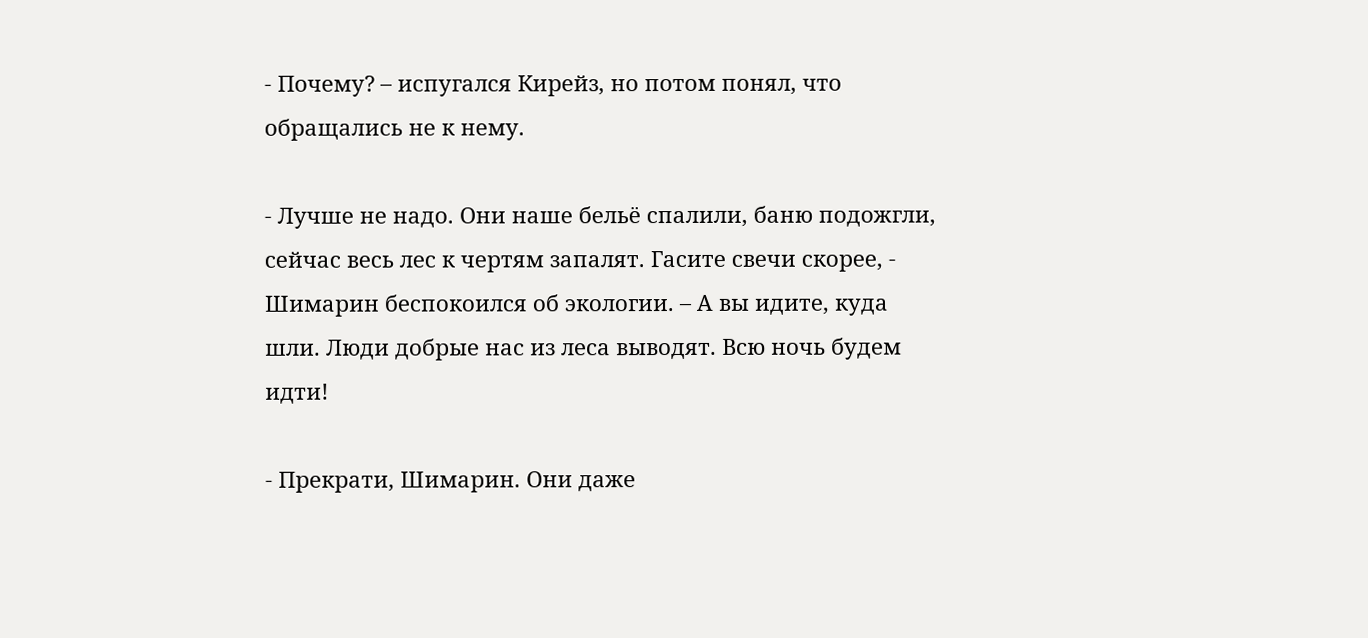- Почему? – испугался Кирейз, но потом понял, что обращались не к нему.

- Лучше не надо. Они наше бельё спалили, баню подожгли, сейчас весь лес к чертям запалят. Гасите свечи скорее, - Шимарин беспокоился об экологии. – А вы идите, куда шли. Люди добрые нас из леса выводят. Всю ночь будем идти!

- Прекрати, Шимарин. Они даже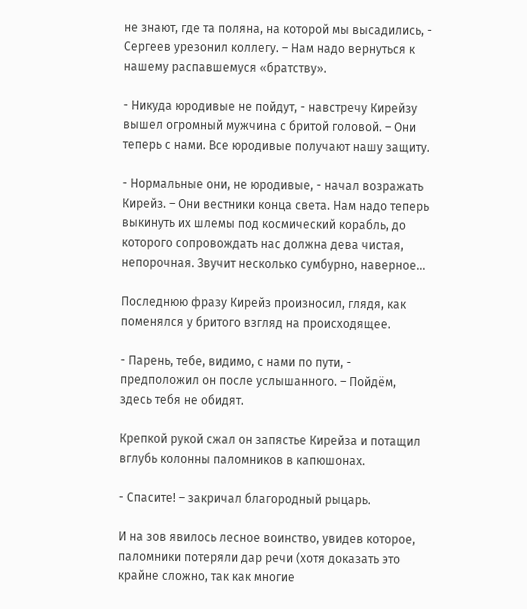не знают, где та поляна, на которой мы высадились, - Сергеев урезонил коллегу. – Нам надо вернуться к нашему распавшемуся «братству».

- Никуда юродивые не пойдут, - навстречу Кирейзу вышел огромный мужчина с бритой головой. – Они теперь с нами. Все юродивые получают нашу защиту.

- Нормальные они, не юродивые, - начал возражать Кирейз. – Они вестники конца света. Нам надо теперь выкинуть их шлемы под космический корабль, до которого сопровождать нас должна дева чистая, непорочная. Звучит несколько сумбурно, наверное…

Последнюю фразу Кирейз произносил, глядя, как поменялся у бритого взгляд на происходящее.

- Парень, тебе, видимо, с нами по пути, - предположил он после услышанного. – Пойдём, здесь тебя не обидят.

Крепкой рукой сжал он запястье Кирейза и потащил вглубь колонны паломников в капюшонах.

- Спасите! – закричал благородный рыцарь.

И на зов явилось лесное воинство, увидев которое, паломники потеряли дар речи (хотя доказать это крайне сложно, так как многие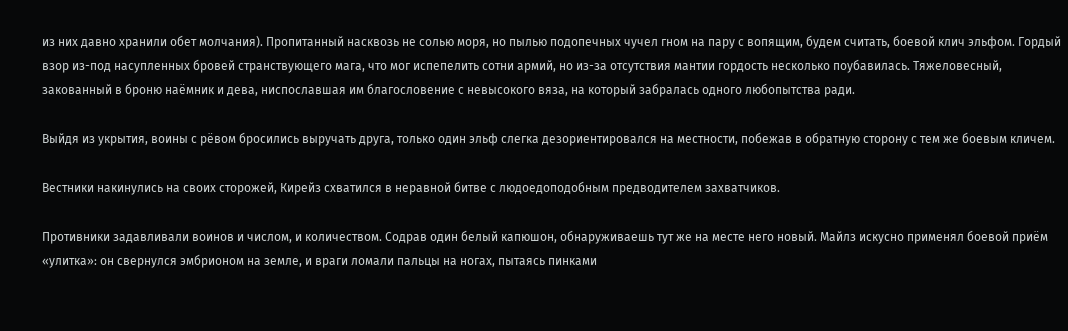из них давно хранили обет молчания). Пропитанный насквозь не солью моря, но пылью подопечных чучел гном на пару с вопящим, будем считать, боевой клич эльфом. Гордый взор из-под насупленных бровей странствующего мага, что мог испепелить сотни армий, но из-за отсутствия мантии гордость несколько поубавилась. Тяжеловесный, закованный в броню наёмник и дева, ниспославшая им благословение с невысокого вяза, на который забралась одного любопытства ради.

Выйдя из укрытия, воины с рёвом бросились выручать друга, только один эльф слегка дезориентировался на местности, побежав в обратную сторону с тем же боевым кличем.

Вестники накинулись на своих сторожей, Кирейз схватился в неравной битве с людоедоподобным предводителем захватчиков.

Противники задавливали воинов и числом, и количеством. Содрав один белый капюшон, обнаруживаешь тут же на месте него новый. Майлз искусно применял боевой приём «улитка»: он свернулся эмбрионом на земле, и враги ломали пальцы на ногах, пытаясь пинками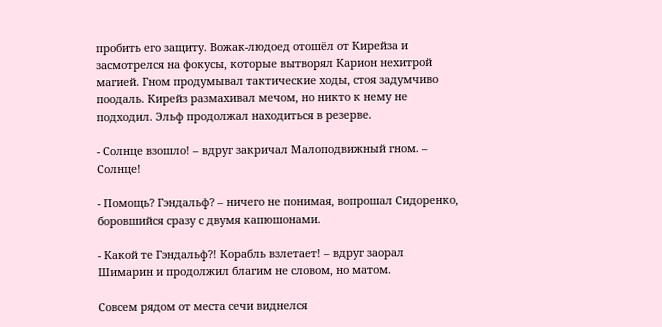пробить его защиту. Вожак-людоед отошёл от Кирейза и засмотрелся на фокусы, которые вытворял Карион нехитрой магией. Гном продумывал тактические ходы, стоя задумчиво поодаль. Кирейз размахивал мечом, но никто к нему не подходил. Эльф продолжал находиться в резерве.

- Солнце взошло! – вдруг закричал Малоподвижный гном. – Солнце!

- Помощь? Гэндальф? – ничего не понимая, вопрошал Сидоренко, боровшийся сразу с двумя капюшонами.

- Какой те Гэндальф?! Корабль взлетает! – вдруг заорал Шимарин и продолжил благим не словом, но матом.

Совсем рядом от места сечи виднелся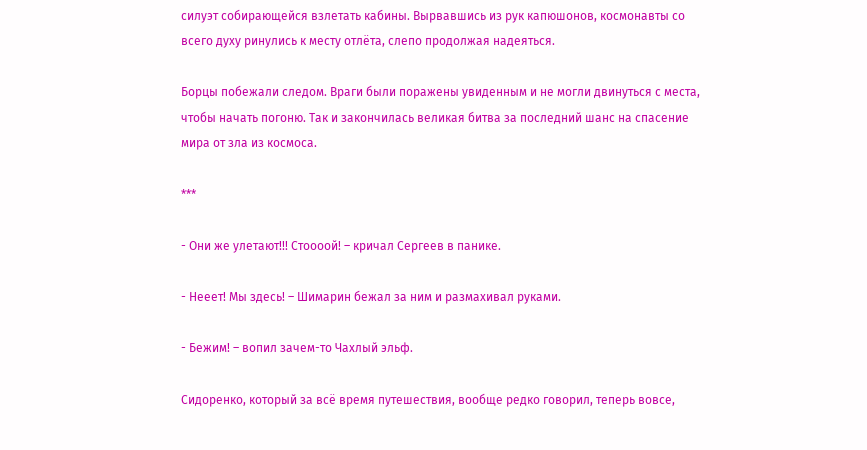силуэт собирающейся взлетать кабины. Вырвавшись из рук капюшонов, космонавты со всего духу ринулись к месту отлёта, слепо продолжая надеяться.

Борцы побежали следом. Враги были поражены увиденным и не могли двинуться с места, чтобы начать погоню. Так и закончилась великая битва за последний шанс на спасение мира от зла из космоса.

***

- Они же улетают!!! Стоооой! – кричал Сергеев в панике.

- Нееет! Мы здесь! – Шимарин бежал за ним и размахивал руками.

- Бежим! – вопил зачем-то Чахлый эльф.

Сидоренко, который за всё время путешествия, вообще редко говорил, теперь вовсе,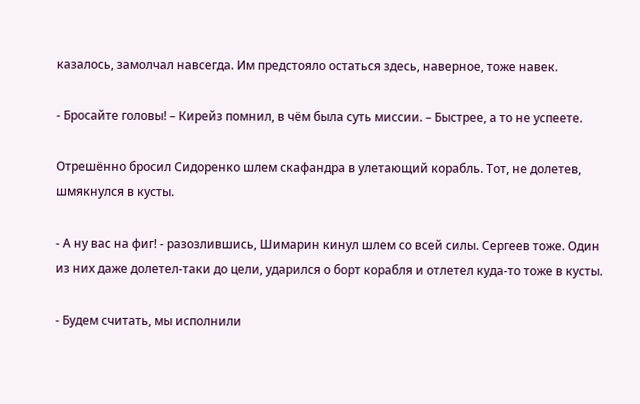казалось, замолчал навсегда. Им предстояло остаться здесь, наверное, тоже навек.

- Бросайте головы! – Кирейз помнил, в чём была суть миссии. – Быстрее, а то не успеете.

Отрешённо бросил Сидоренко шлем скафандра в улетающий корабль. Тот, не долетев, шмякнулся в кусты.

- А ну вас на фиг! - разозлившись, Шимарин кинул шлем со всей силы. Сергеев тоже. Один из них даже долетел-таки до цели, ударился о борт корабля и отлетел куда-то тоже в кусты.

- Будем считать, мы исполнили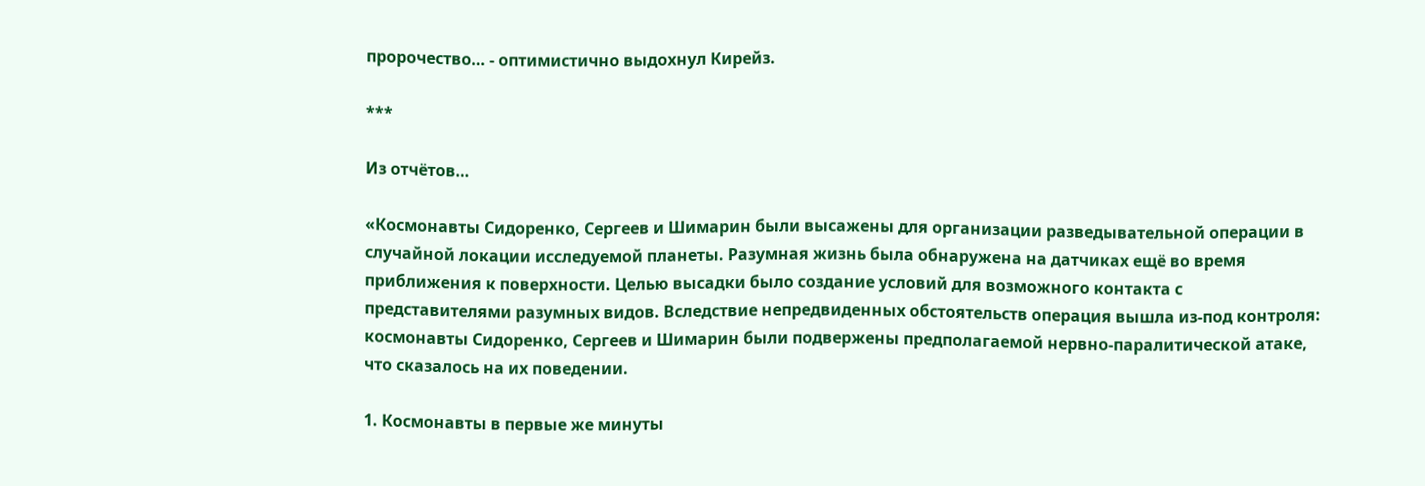пророчество… - оптимистично выдохнул Кирейз.

***

Из отчётов…

«Космонавты Сидоренко, Сергеев и Шимарин были высажены для организации разведывательной операции в случайной локации исследуемой планеты. Разумная жизнь была обнаружена на датчиках ещё во время приближения к поверхности. Целью высадки было создание условий для возможного контакта с представителями разумных видов. Вследствие непредвиденных обстоятельств операция вышла из-под контроля: космонавты Сидоренко, Сергеев и Шимарин были подвержены предполагаемой нервно-паралитической атаке, что сказалось на их поведении.

1. Космонавты в первые же минуты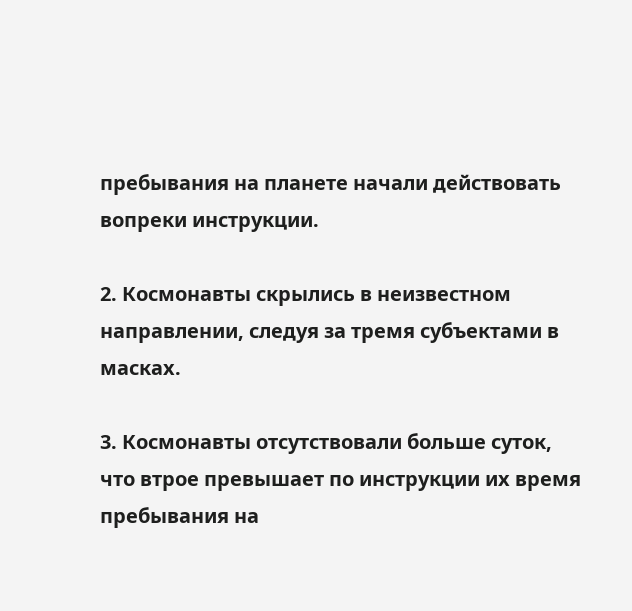пребывания на планете начали действовать вопреки инструкции.

2. Космонавты скрылись в неизвестном направлении, следуя за тремя субъектами в масках.

3. Космонавты отсутствовали больше суток, что втрое превышает по инструкции их время пребывания на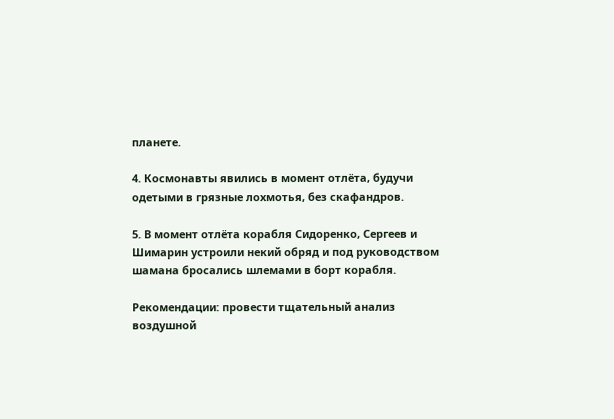планете.

4. Космонавты явились в момент отлёта, будучи одетыми в грязные лохмотья, без скафандров.

5. В момент отлёта корабля Сидоренко, Сергеев и Шимарин устроили некий обряд и под руководством шамана бросались шлемами в борт корабля.

Рекомендации: провести тщательный анализ воздушной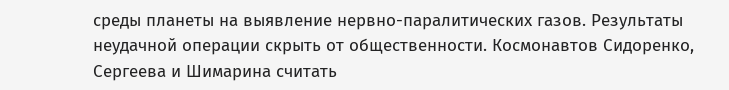среды планеты на выявление нервно-паралитических газов. Результаты неудачной операции скрыть от общественности. Космонавтов Сидоренко, Сергеева и Шимарина считать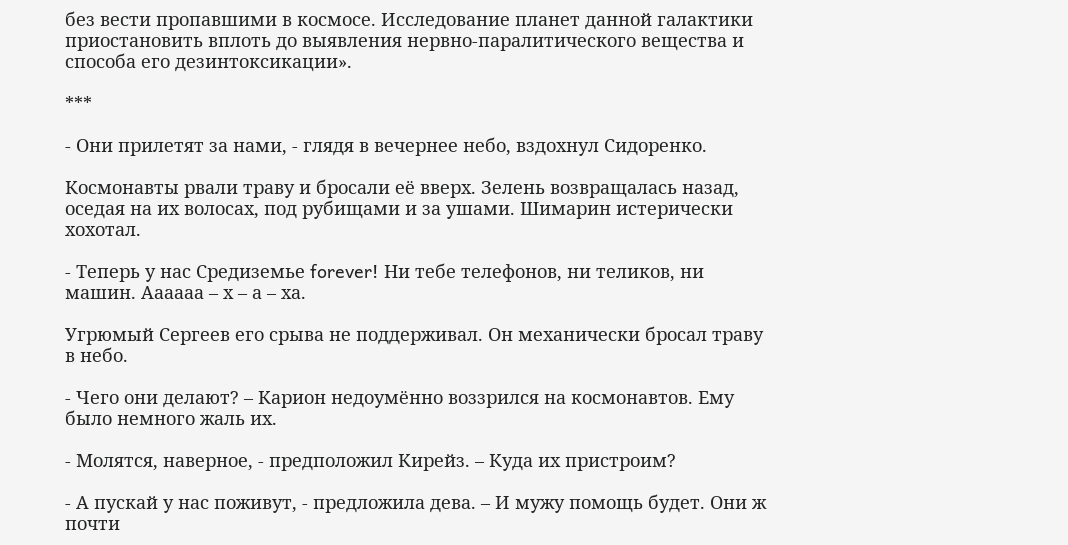без вести пропавшими в космосе. Исследование планет данной галактики приостановить вплоть до выявления нервно-паралитического вещества и способа его дезинтоксикации».

***

- Они прилетят за нами, - глядя в вечернее небо, вздохнул Сидоренко.

Космонавты рвали траву и бросали её вверх. Зелень возвращалась назад, оседая на их волосах, под рубищами и за ушами. Шимарин истерически хохотал.

- Теперь у нас Средиземье forever! Ни тебе телефонов, ни теликов, ни машин. Аааааа – х – а – ха.

Угрюмый Сергеев его срыва не поддерживал. Он механически бросал траву в небо.

- Чего они делают? – Карион недоумённо воззрился на космонавтов. Ему было немного жаль их.

- Молятся, наверное, - предположил Кирейз. – Куда их пристроим?

- А пускай у нас поживут, - предложила дева. – И мужу помощь будет. Они ж почти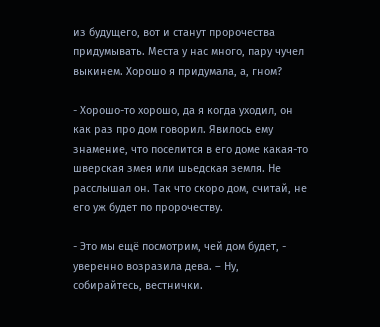из будущего, вот и станут пророчества придумывать. Места у нас много, пару чучел выкинем. Хорошо я придумала, а, гном?

- Хорошо-то хорошо, да я когда уходил, он как раз про дом говорил. Явилось ему знамение, что поселится в его доме какая-то шверская змея или шьедская земля. Не расслышал он. Так что скоро дом, считай, не его уж будет по пророчеству.

- Это мы ещё посмотрим, чей дом будет, - уверенно возразила дева. – Ну, собирайтесь, вестнички.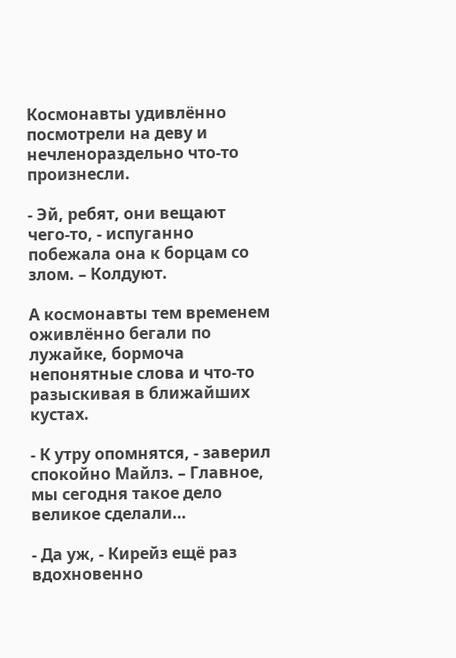Космонавты удивлённо посмотрели на деву и нечленораздельно что-то произнесли.

- Эй, ребят, они вещают чего-то, - испуганно побежала она к борцам со злом. – Колдуют.

А космонавты тем временем оживлённо бегали по лужайке, бормоча непонятные слова и что-то разыскивая в ближайших кустах.

- К утру опомнятся, - заверил спокойно Майлз. – Главное, мы сегодня такое дело великое сделали…

- Да уж, - Кирейз ещё раз вдохновенно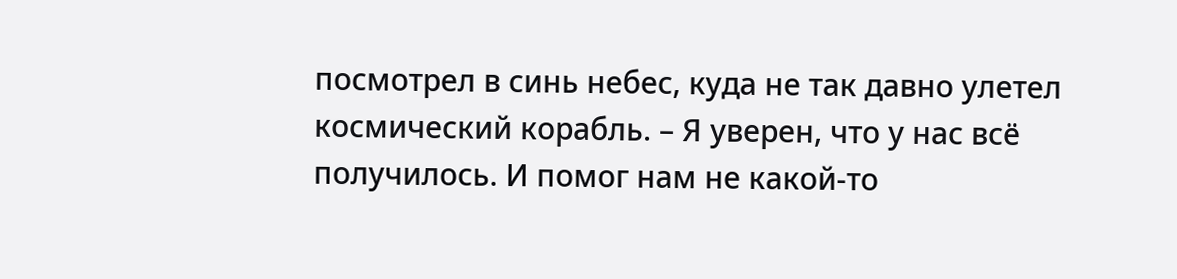посмотрел в синь небес, куда не так давно улетел космический корабль. – Я уверен, что у нас всё получилось. И помог нам не какой-то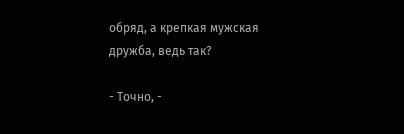обряд, а крепкая мужская дружба, ведь так?

- Точно, -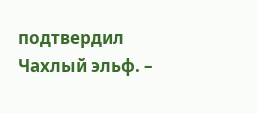подтвердил Чахлый эльф. –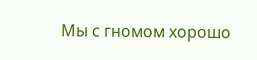Мы с гномом хорошо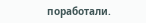поработали.